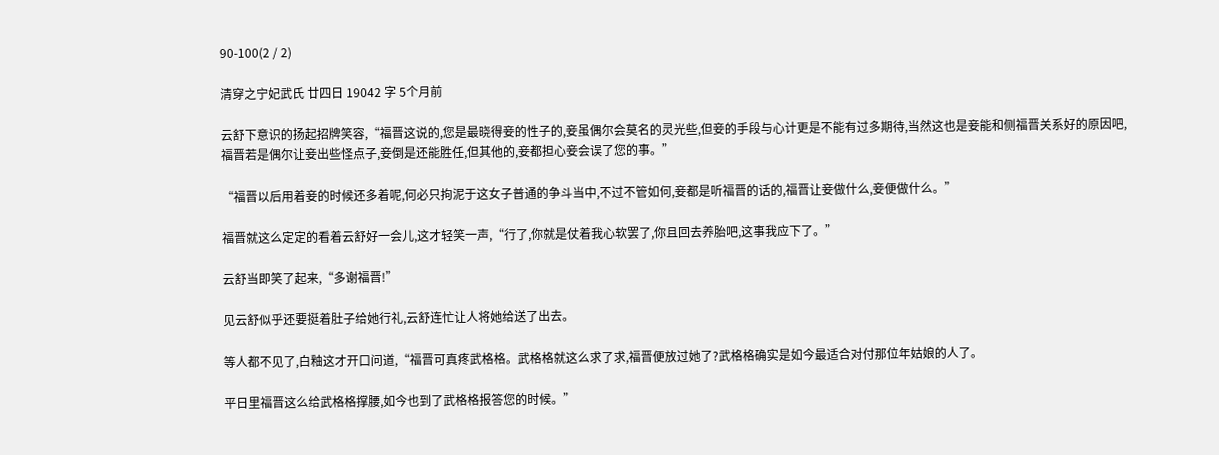90-100(2 / 2)

清穿之宁妃武氏 廿四日 19042 字 5个月前

云舒下意识的扬起招牌笑容,“福晋这说的,您是最晓得妾的性子的,妾虽偶尔会莫名的灵光些,但妾的手段与心计更是不能有过多期待,当然这也是妾能和侧福晋关系好的原因吧,福晋若是偶尔让妾出些怪点子,妾倒是还能胜任,但其他的,妾都担心妾会误了您的事。”

“福晋以后用着妾的时候还多着呢,何必只拘泥于这女子普通的争斗当中,不过不管如何,妾都是听福晋的话的,福晋让妾做什么,妾便做什么。”

福晋就这么定定的看着云舒好一会儿,这才轻笑一声,“行了,你就是仗着我心软罢了,你且回去养胎吧,这事我应下了。”

云舒当即笑了起来,“多谢福晋!”

见云舒似乎还要挺着肚子给她行礼,云舒连忙让人将她给送了出去。

等人都不见了,白釉这才开口问道,“福晋可真疼武格格。武格格就这么求了求,福晋便放过她了?武格格确实是如今最适合对付那位年姑娘的人了。

平日里福晋这么给武格格撑腰,如今也到了武格格报答您的时候。”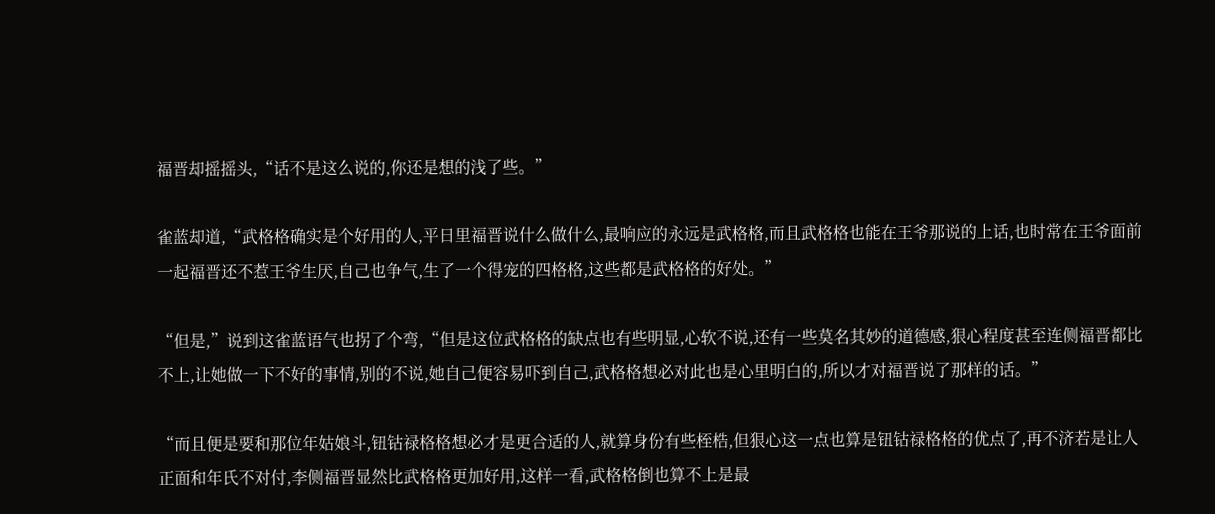福晋却摇摇头,“话不是这么说的,你还是想的浅了些。”

雀蓝却道,“武格格确实是个好用的人,平日里福晋说什么做什么,最响应的永远是武格格,而且武格格也能在王爷那说的上话,也时常在王爷面前一起福晋还不惹王爷生厌,自己也争气,生了一个得宠的四格格,这些都是武格格的好处。”

“但是,”说到这雀蓝语气也拐了个弯,“但是这位武格格的缺点也有些明显,心软不说,还有一些莫名其妙的道德感,狠心程度甚至连侧福晋都比不上,让她做一下不好的事情,别的不说,她自己便容易吓到自己,武格格想必对此也是心里明白的,所以才对福晋说了那样的话。”

“而且便是要和那位年姑娘斗,钮钴禄格格想必才是更合适的人,就算身份有些桎梏,但狠心这一点也算是钮钴禄格格的优点了,再不济若是让人正面和年氏不对付,李侧福晋显然比武格格更加好用,这样一看,武格格倒也算不上是最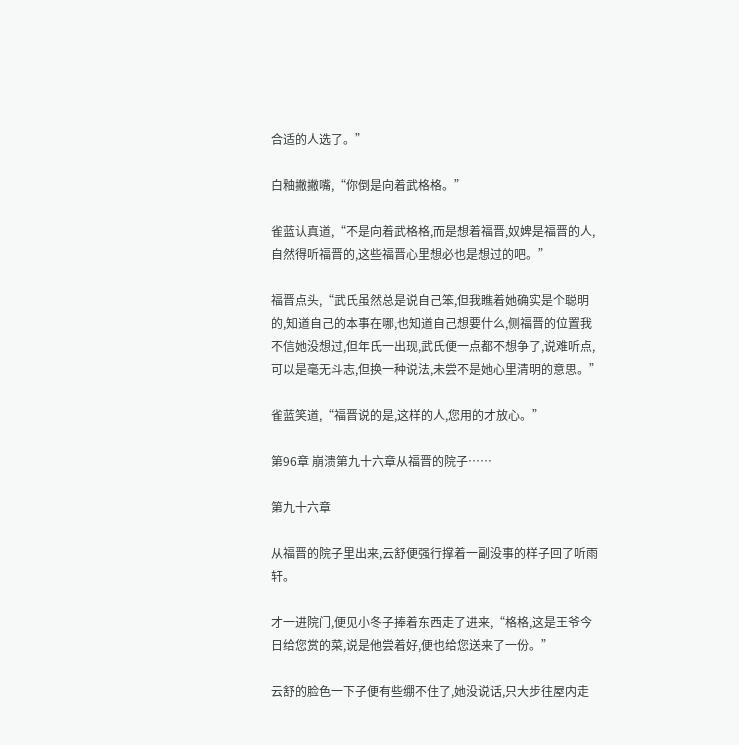合适的人选了。”

白釉撇撇嘴,“你倒是向着武格格。”

雀蓝认真道,“不是向着武格格,而是想着福晋,奴婢是福晋的人,自然得听福晋的,这些福晋心里想必也是想过的吧。”

福晋点头,“武氏虽然总是说自己笨,但我瞧着她确实是个聪明的,知道自己的本事在哪,也知道自己想要什么,侧福晋的位置我不信她没想过,但年氏一出现,武氏便一点都不想争了,说难听点,可以是毫无斗志,但换一种说法,未尝不是她心里清明的意思。”

雀蓝笑道,“福晋说的是,这样的人,您用的才放心。”

第96章 崩溃第九十六章从福晋的院子……

第九十六章

从福晋的院子里出来,云舒便强行撑着一副没事的样子回了听雨轩。

才一进院门,便见小冬子捧着东西走了进来,“格格,这是王爷今日给您赏的菜,说是他尝着好,便也给您送来了一份。”

云舒的脸色一下子便有些绷不住了,她没说话,只大步往屋内走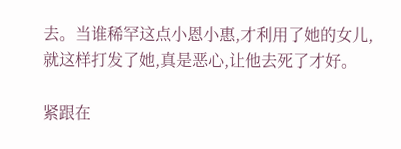去。当谁稀罕这点小恩小惠,才利用了她的女儿,就这样打发了她,真是恶心,让他去死了才好。

紧跟在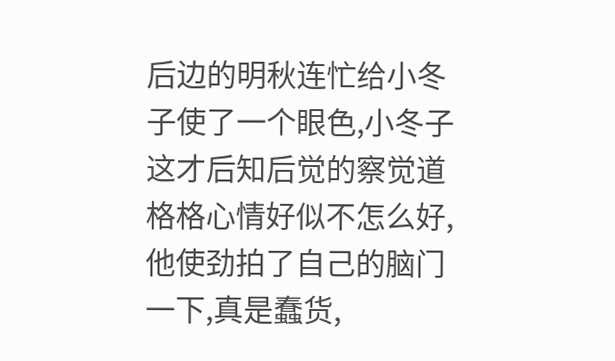后边的明秋连忙给小冬子使了一个眼色,小冬子这才后知后觉的察觉道格格心情好似不怎么好,他使劲拍了自己的脑门一下,真是蠢货,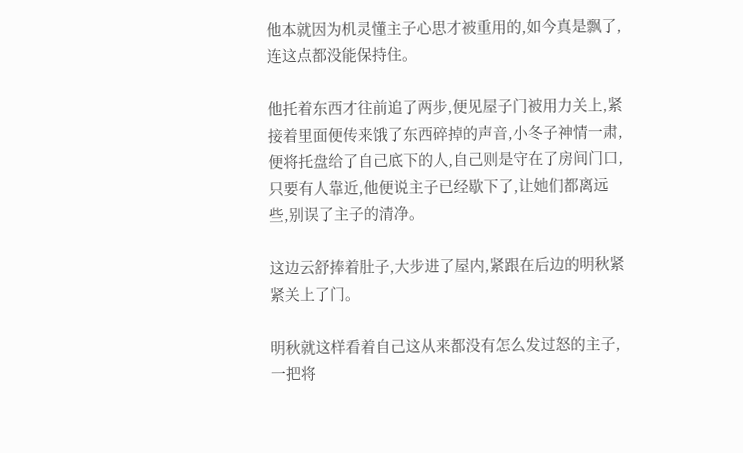他本就因为机灵懂主子心思才被重用的,如今真是飘了,连这点都没能保持住。

他托着东西才往前追了两步,便见屋子门被用力关上,紧接着里面便传来饿了东西碎掉的声音,小冬子神情一肃,便将托盘给了自己底下的人,自己则是守在了房间门口,只要有人靠近,他便说主子已经歇下了,让她们都离远些,别误了主子的清净。

这边云舒捧着肚子,大步进了屋内,紧跟在后边的明秋紧紧关上了门。

明秋就这样看着自己这从来都没有怎么发过怒的主子,一把将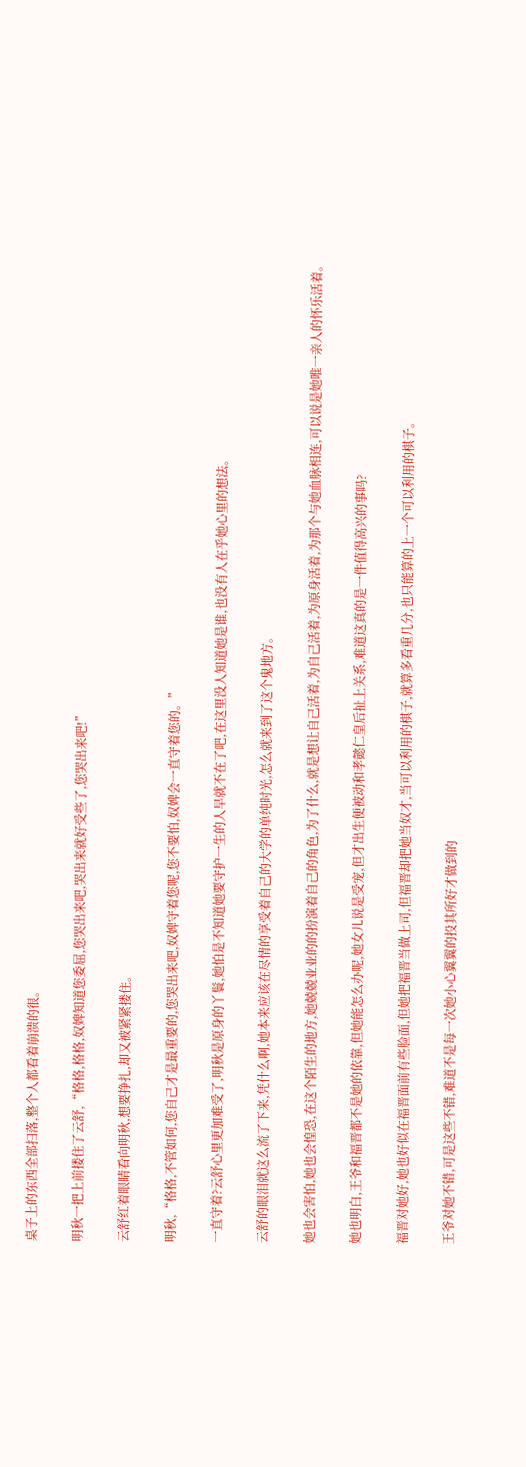桌子上的东西全部扫落,整个人都看着崩溃的很。

明秋一把上前搂住了云舒,“格格,格格,奴婢知道您委屈,您哭出来吧,哭出来就好受些了,您哭出来吧!”

云舒红着眼睛看向明秋,想要挣扎,却又被紧紧搂住。

明秋,“格格,不管如何,您自己才是最重要的,您哭出来吧,奴婢守着您呢,您不要怕,奴婢会一直守着您的。”

一直守着?云舒心里更加难受了,明秋是原身的丫鬟,她怕是不知道她要守护一生的人早就不在了吧,在这里没人知道她是谁,也没有人在乎她心里的想法。

云舒的眼泪就这么流了下来,凭什么啊,她本来应该在尽情的享受着自己的大学的单纯时光,怎么就来到了这个鬼地方。

她也会害怕,她也会惶恐,在这个陌生的地方,她兢兢业业的的扮演着自己的角色,为了什么,就是想让自己活着,为自己活着,为原身活着,为那个与她血脉相连,可以说是她唯一亲人的怀乐活着。

她也明白,王爷和福晋都不是她的依靠,但她能怎么办呢,她女儿说是受宠,但才出生便被动和孝懿仁皇后扯上关系,难道这真的是一件值得高兴的事吗?

福晋对她好,她也好似在福晋面前有些脸面,但她把福晋当做上司,但福晋却把她当奴才,当可以利用的棋子,就算多看重几分,也只能算的上一个可以利用的棋子。

王爷对她不错,可是这些不错,难道不是每一次她小心翼翼的投其所好才做到的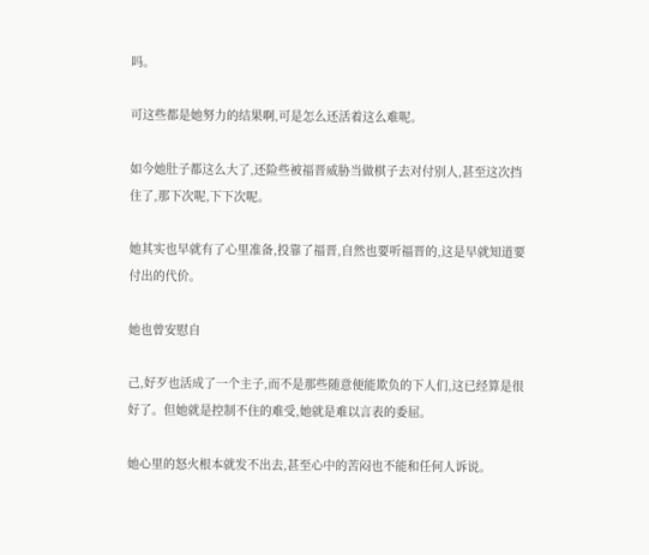吗。

可这些都是她努力的结果啊,可是怎么还活着这么难呢。

如今她肚子都这么大了,还险些被福晋威胁当做棋子去对付别人,甚至这次挡住了,那下次呢,下下次呢。

她其实也早就有了心里准备,投靠了福晋,自然也要听福晋的,这是早就知道要付出的代价。

她也曾安慰自

己,好歹也活成了一个主子,而不是那些随意便能欺负的下人们,这已经算是很好了。但她就是控制不住的难受,她就是难以言表的委屈。

她心里的怒火根本就发不出去,甚至心中的苦闷也不能和任何人诉说。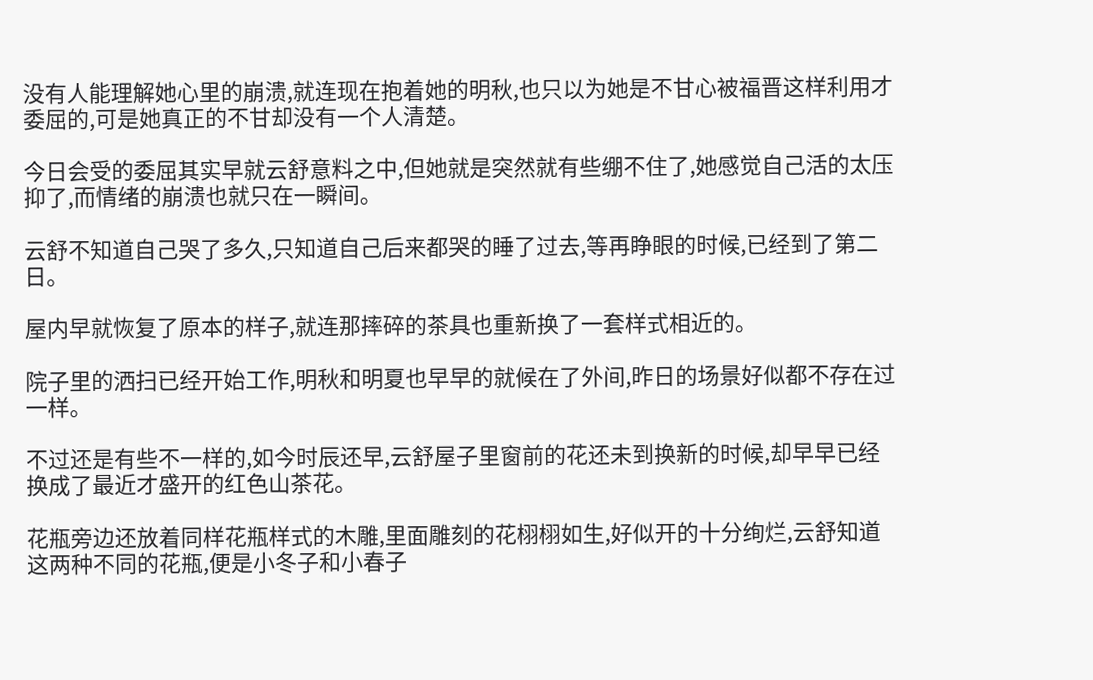没有人能理解她心里的崩溃,就连现在抱着她的明秋,也只以为她是不甘心被福晋这样利用才委屈的,可是她真正的不甘却没有一个人清楚。

今日会受的委屈其实早就云舒意料之中,但她就是突然就有些绷不住了,她感觉自己活的太压抑了,而情绪的崩溃也就只在一瞬间。

云舒不知道自己哭了多久,只知道自己后来都哭的睡了过去,等再睁眼的时候,已经到了第二日。

屋内早就恢复了原本的样子,就连那摔碎的茶具也重新换了一套样式相近的。

院子里的洒扫已经开始工作,明秋和明夏也早早的就候在了外间,昨日的场景好似都不存在过一样。

不过还是有些不一样的,如今时辰还早,云舒屋子里窗前的花还未到换新的时候,却早早已经换成了最近才盛开的红色山茶花。

花瓶旁边还放着同样花瓶样式的木雕,里面雕刻的花栩栩如生,好似开的十分绚烂,云舒知道这两种不同的花瓶,便是小冬子和小春子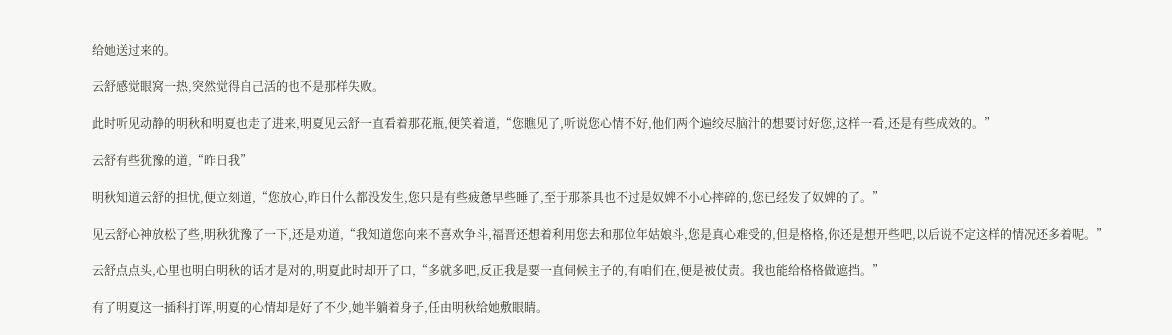给她送过来的。

云舒感觉眼窝一热,突然觉得自己活的也不是那样失败。

此时听见动静的明秋和明夏也走了进来,明夏见云舒一直看着那花瓶,便笑着道,“您瞧见了,听说您心情不好,他们两个遍绞尽脑汁的想要讨好您,这样一看,还是有些成效的。”

云舒有些犹豫的道,“昨日我”

明秋知道云舒的担忧,便立刻道,“您放心,昨日什么都没发生,您只是有些疲惫早些睡了,至于那茶具也不过是奴婢不小心摔碎的,您已经发了奴婢的了。”

见云舒心神放松了些,明秋犹豫了一下,还是劝道,“我知道您向来不喜欢争斗,福晋还想着利用您去和那位年姑娘斗,您是真心难受的,但是格格,你还是想开些吧,以后说不定这样的情况还多着呢。”

云舒点点头,心里也明白明秋的话才是对的,明夏此时却开了口,“多就多吧,反正我是要一直伺候主子的,有咱们在,便是被仗责。我也能给格格做遮挡。”

有了明夏这一插科打诨,明夏的心情却是好了不少,她半躺着身子,任由明秋给她敷眼睛。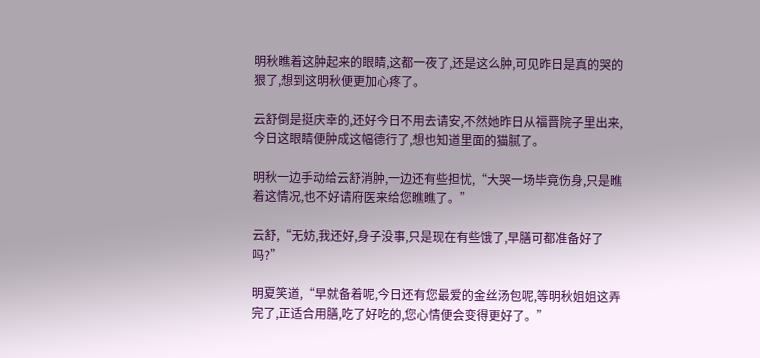明秋瞧着这肿起来的眼睛,这都一夜了,还是这么肿,可见昨日是真的哭的狠了,想到这明秋便更加心疼了。

云舒倒是挺庆幸的,还好今日不用去请安,不然她昨日从福晋院子里出来,今日这眼睛便肿成这幅德行了,想也知道里面的猫腻了。

明秋一边手动给云舒消肿,一边还有些担忧,“大哭一场毕竟伤身,只是瞧着这情况,也不好请府医来给您瞧瞧了。”

云舒,“无妨,我还好,身子没事,只是现在有些饿了,早膳可都准备好了吗?”

明夏笑道,“早就备着呢,今日还有您最爱的金丝汤包呢,等明秋姐姐这弄完了,正适合用膳,吃了好吃的,您心情便会变得更好了。”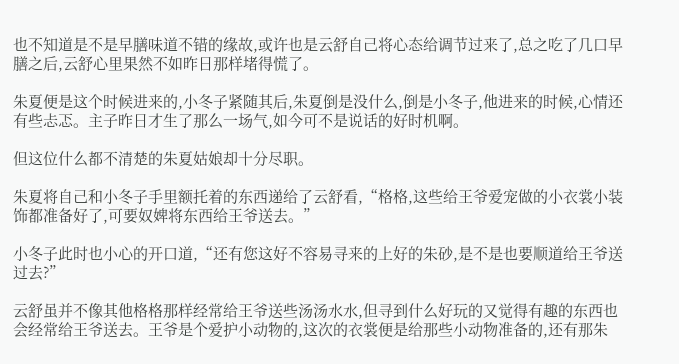也不知道是不是早膳味道不错的缘故,或许也是云舒自己将心态给调节过来了,总之吃了几口早膳之后,云舒心里果然不如昨日那样堵得慌了。

朱夏便是这个时候进来的,小冬子紧随其后,朱夏倒是没什么,倒是小冬子,他进来的时候,心情还有些忐忑。主子昨日才生了那么一场气,如今可不是说话的好时机啊。

但这位什么都不清楚的朱夏姑娘却十分尽职。

朱夏将自己和小冬子手里额托着的东西递给了云舒看,“格格,这些给王爷爱宠做的小衣裳小装饰都准备好了,可要奴婢将东西给王爷送去。”

小冬子此时也小心的开口道,“还有您这好不容易寻来的上好的朱砂,是不是也要顺道给王爷送过去?”

云舒虽并不像其他格格那样经常给王爷送些汤汤水水,但寻到什么好玩的又觉得有趣的东西也会经常给王爷送去。王爷是个爱护小动物的,这次的衣裳便是给那些小动物准备的,还有那朱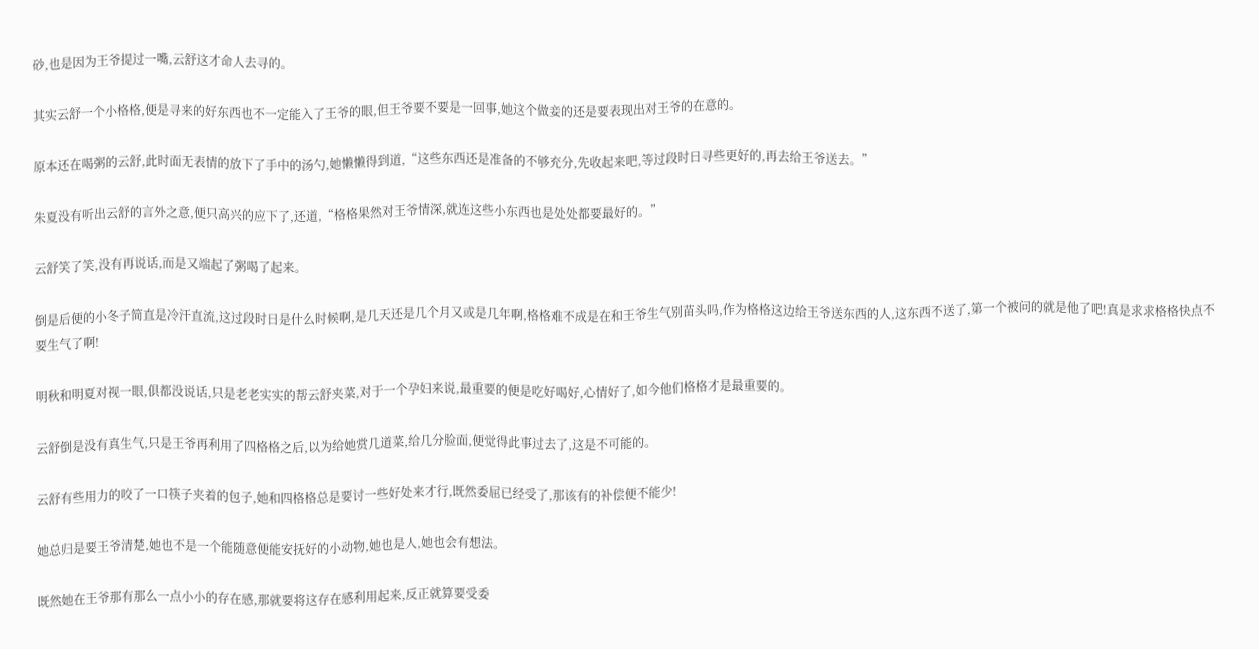砂,也是因为王爷提过一嘴,云舒这才命人去寻的。

其实云舒一个小格格,便是寻来的好东西也不一定能入了王爷的眼,但王爷要不要是一回事,她这个做妾的还是要表现出对王爷的在意的。

原本还在喝粥的云舒,此时面无表情的放下了手中的汤勺,她懒懒得到道,“这些东西还是准备的不够充分,先收起来吧,等过段时日寻些更好的,再去给王爷送去。”

朱夏没有听出云舒的言外之意,便只高兴的应下了,还道,“格格果然对王爷情深,就连这些小东西也是处处都要最好的。”

云舒笑了笑,没有再说话,而是又端起了粥喝了起来。

倒是后便的小冬子简直是冷汗直流,这过段时日是什么时候啊,是几天还是几个月又或是几年啊,格格难不成是在和王爷生气别苗头吗,作为格格这边给王爷送东西的人,这东西不送了,第一个被问的就是他了吧!真是求求格格快点不要生气了啊!

明秋和明夏对视一眼,俱都没说话,只是老老实实的帮云舒夹菜,对于一个孕妇来说,最重要的便是吃好喝好,心情好了,如今他们格格才是最重要的。

云舒倒是没有真生气,只是王爷再利用了四格格之后,以为给她赏几道菜,给几分脸面,便觉得此事过去了,这是不可能的。

云舒有些用力的咬了一口筷子夹着的包子,她和四格格总是要讨一些好处来才行,既然委屈已经受了,那该有的补偿便不能少!

她总归是要王爷清楚,她也不是一个能随意便能安抚好的小动物,她也是人,她也会有想法。

既然她在王爷那有那么一点小小的存在感,那就要将这存在感利用起来,反正就算要受委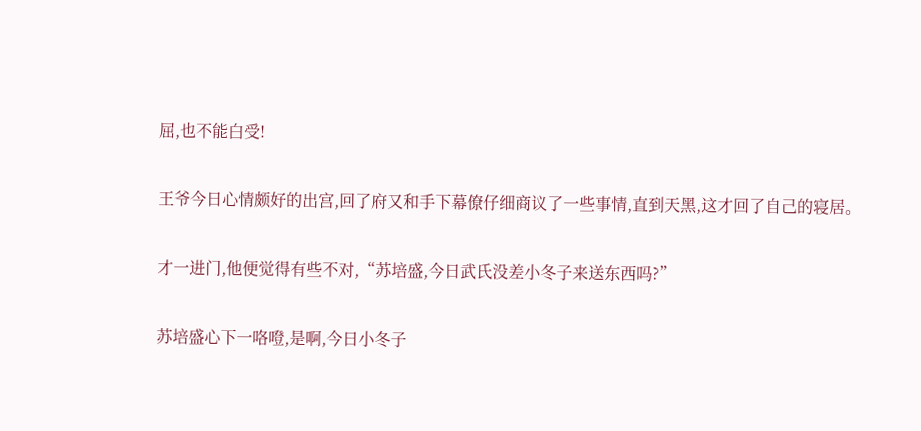屈,也不能白受!

王爷今日心情颇好的出宫,回了府又和手下幕僚仔细商议了一些事情,直到天黑,这才回了自己的寝居。

才一进门,他便觉得有些不对,“苏培盛,今日武氏没差小冬子来送东西吗?”

苏培盛心下一咯噔,是啊,今日小冬子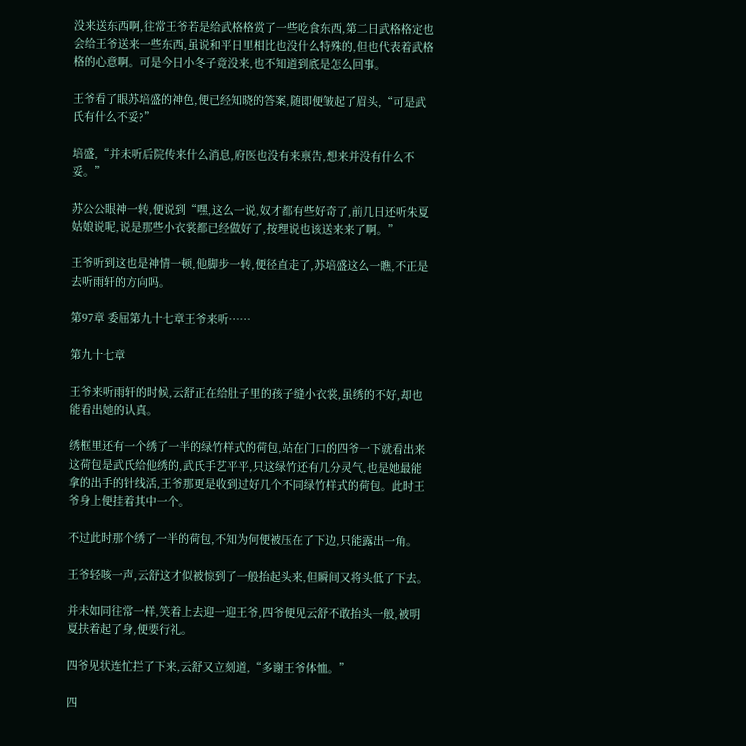没来送东西啊,往常王爷若是给武格格赏了一些吃食东西,第二日武格格定也会给王爷送来一些东西,虽说和平日里相比也没什么特殊的,但也代表着武格格的心意啊。可是今日小冬子竟没来,也不知道到底是怎么回事。

王爷看了眼苏培盛的神色,便已经知晓的答案,随即便皱起了眉头,“可是武氏有什么不妥?”

培盛,“并未听后院传来什么消息,府医也没有来禀告,想来并没有什么不妥。”

苏公公眼神一转,便说到“嘿,这么一说,奴才都有些好奇了,前几日还听朱夏姑娘说呢,说是那些小衣裳都已经做好了,按理说也该送来来了啊。”

王爷听到这也是神情一顿,他脚步一转,便径直走了,苏培盛这么一瞧,不正是去听雨轩的方向吗。

第97章 委屈第九十七章王爷来听……

第九十七章

王爷来听雨轩的时候,云舒正在给肚子里的孩子缝小衣裳,虽绣的不好,却也能看出她的认真。

绣框里还有一个绣了一半的绿竹样式的荷包,站在门口的四爷一下就看出来这荷包是武氏给他绣的,武氏手艺平平,只这绿竹还有几分灵气,也是她最能拿的出手的针线活,王爷那更是收到过好几个不同绿竹样式的荷包。此时王爷身上便挂着其中一个。

不过此时那个绣了一半的荷包,不知为何便被压在了下边,只能露出一角。

王爷轻咳一声,云舒这才似被惊到了一般抬起头来,但瞬间又将头低了下去。

并未如同往常一样,笑着上去迎一迎王爷,四爷便见云舒不敢抬头一般,被明夏扶着起了身,便要行礼。

四爷见状连忙拦了下来,云舒又立刻道,“多谢王爷体恤。”

四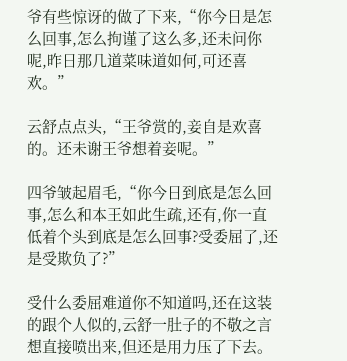爷有些惊讶的做了下来,“你今日是怎么回事,怎么拘谨了这么多,还未问你呢,昨日那几道菜味道如何,可还喜欢。”

云舒点点头,“王爷赏的,妾自是欢喜的。还未谢王爷想着妾呢。”

四爷皱起眉毛,“你今日到底是怎么回事,怎么和本王如此生疏,还有,你一直低着个头到底是怎么回事?受委屈了,还是受欺负了?”

受什么委屈难道你不知道吗,还在这装的跟个人似的,云舒一肚子的不敬之言想直接喷出来,但还是用力压了下去。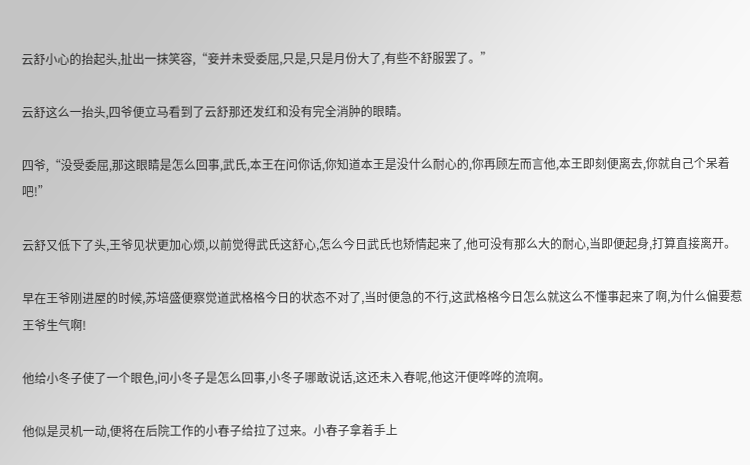云舒小心的抬起头,扯出一抹笑容,“妾并未受委屈,只是,只是月份大了,有些不舒服罢了。”

云舒这么一抬头,四爷便立马看到了云舒那还发红和没有完全消肿的眼睛。

四爷,“没受委屈,那这眼睛是怎么回事,武氏,本王在问你话,你知道本王是没什么耐心的,你再顾左而言他,本王即刻便离去,你就自己个呆着吧!”

云舒又低下了头,王爷见状更加心烦,以前觉得武氏这舒心,怎么今日武氏也矫情起来了,他可没有那么大的耐心,当即便起身,打算直接离开。

早在王爷刚进屋的时候,苏培盛便察觉道武格格今日的状态不对了,当时便急的不行,这武格格今日怎么就这么不懂事起来了啊,为什么偏要惹王爷生气啊!

他给小冬子使了一个眼色,问小冬子是怎么回事,小冬子哪敢说话,这还未入春呢,他这汗便哗哗的流啊。

他似是灵机一动,便将在后院工作的小春子给拉了过来。小春子拿着手上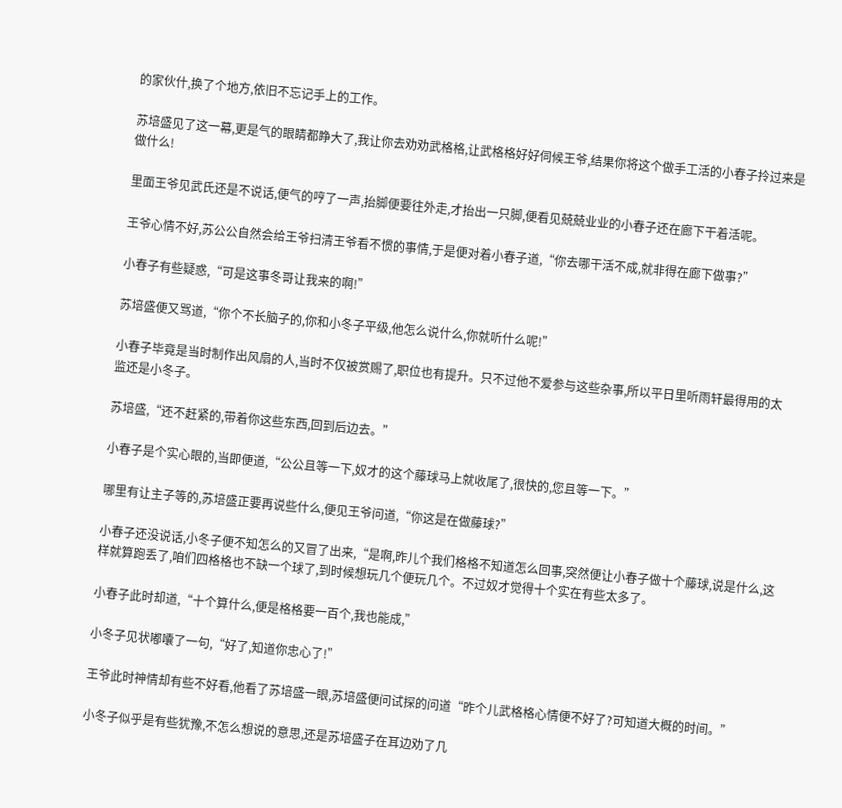的家伙什,换了个地方,依旧不忘记手上的工作。

苏培盛见了这一幕,更是气的眼睛都睁大了,我让你去劝劝武格格,让武格格好好伺候王爷,结果你将这个做手工活的小春子拎过来是做什么!

里面王爷见武氏还是不说话,便气的哼了一声,抬脚便要往外走,才抬出一只脚,便看见兢兢业业的小春子还在廊下干着活呢。

王爷心情不好,苏公公自然会给王爷扫清王爷看不惯的事情,于是便对着小春子道,“你去哪干活不成,就非得在廊下做事?”

小春子有些疑惑,“可是这事冬哥让我来的啊!”

苏培盛便又骂道,“你个不长脑子的,你和小冬子平级,他怎么说什么,你就听什么呢!”

小春子毕竟是当时制作出风扇的人,当时不仅被赏赐了,职位也有提升。只不过他不爱参与这些杂事,所以平日里听雨轩最得用的太监还是小冬子。

苏培盛,“还不赶紧的,带着你这些东西,回到后边去。”

小春子是个实心眼的,当即便道,“公公且等一下,奴才的这个藤球马上就收尾了,很快的,您且等一下。”

哪里有让主子等的,苏培盛正要再说些什么,便见王爷问道,“你这是在做藤球?”

小春子还没说话,小冬子便不知怎么的又冒了出来,“是啊,昨儿个我们格格不知道怎么回事,突然便让小春子做十个藤球,说是什么,这样就算跑丢了,咱们四格格也不缺一个球了,到时候想玩几个便玩几个。不过奴才觉得十个实在有些太多了。

小春子此时却道,“十个算什么,便是格格要一百个,我也能成,”

小冬子见状嘟囔了一句,“好了,知道你忠心了!”

王爷此时神情却有些不好看,他看了苏培盛一眼,苏培盛便问试探的问道“昨个儿武格格心情便不好了?可知道大概的时间。”

小冬子似乎是有些犹豫,不怎么想说的意思,还是苏培盛子在耳边劝了几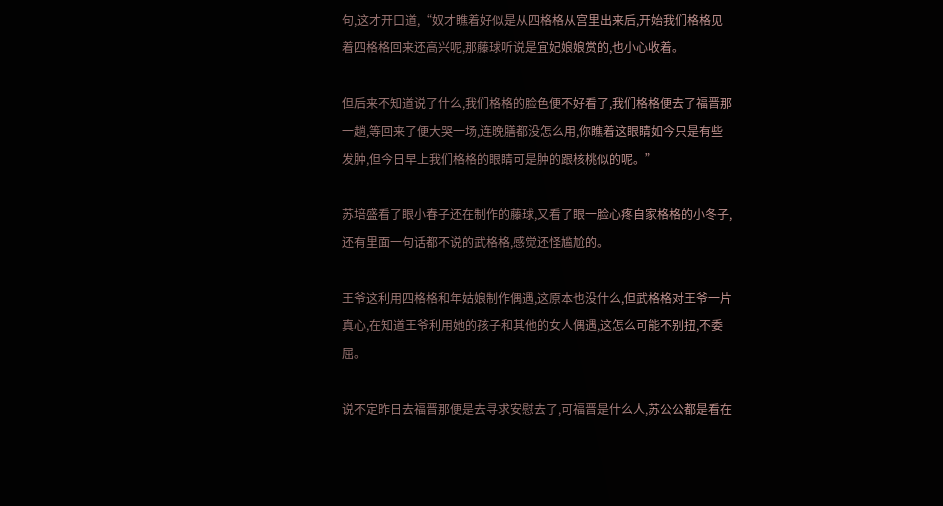句,这才开口道,“奴才瞧着好似是从四格格从宫里出来后,开始我们格格见着四格格回来还高兴呢,那藤球听说是宜妃娘娘赏的,也小心收着。

但后来不知道说了什么,我们格格的脸色便不好看了,我们格格便去了福晋那一趟,等回来了便大哭一场,连晚膳都没怎么用,你瞧着这眼睛如今只是有些发肿,但今日早上我们格格的眼睛可是肿的跟核桃似的呢。”

苏培盛看了眼小春子还在制作的藤球,又看了眼一脸心疼自家格格的小冬子,还有里面一句话都不说的武格格,感觉还怪尴尬的。

王爷这利用四格格和年姑娘制作偶遇,这原本也没什么,但武格格对王爷一片真心,在知道王爷利用她的孩子和其他的女人偶遇,这怎么可能不别扭,不委屈。

说不定昨日去福晋那便是去寻求安慰去了,可福晋是什么人,苏公公都是看在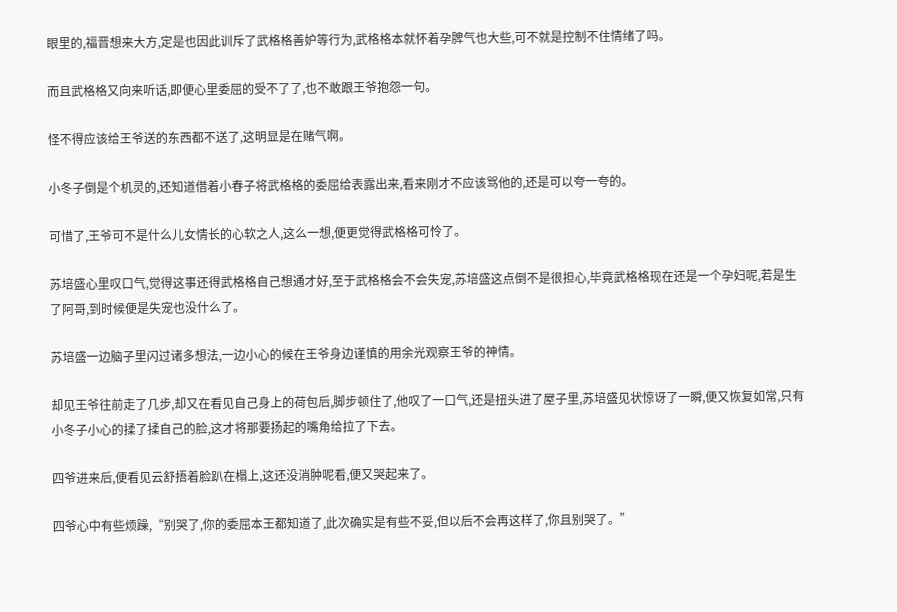眼里的,福晋想来大方,定是也因此训斥了武格格善妒等行为,武格格本就怀着孕脾气也大些,可不就是控制不住情绪了吗。

而且武格格又向来听话,即便心里委屈的受不了了,也不敢跟王爷抱怨一句。

怪不得应该给王爷送的东西都不送了,这明显是在赌气啊。

小冬子倒是个机灵的,还知道借着小春子将武格格的委屈给表露出来,看来刚才不应该骂他的,还是可以夸一夸的。

可惜了,王爷可不是什么儿女情长的心软之人,这么一想,便更觉得武格格可怜了。

苏培盛心里叹口气,觉得这事还得武格格自己想通才好,至于武格格会不会失宠,苏培盛这点倒不是很担心,毕竟武格格现在还是一个孕妇呢,若是生了阿哥,到时候便是失宠也没什么了。

苏培盛一边脑子里闪过诸多想法,一边小心的候在王爷身边谨慎的用余光观察王爷的神情。

却见王爷往前走了几步,却又在看见自己身上的荷包后,脚步顿住了,他叹了一口气,还是扭头进了屋子里,苏培盛见状惊讶了一瞬,便又恢复如常,只有小冬子小心的揉了揉自己的脸,这才将那要扬起的嘴角给拉了下去。

四爷进来后,便看见云舒捂着脸趴在榻上,这还没消肿呢看,便又哭起来了。

四爷心中有些烦躁,“别哭了,你的委屈本王都知道了,此次确实是有些不妥,但以后不会再这样了,你且别哭了。”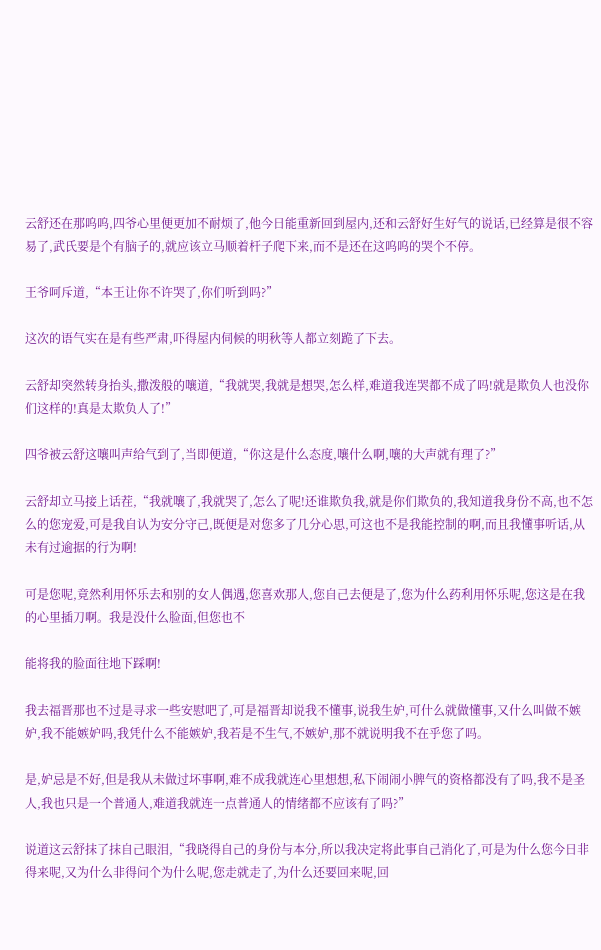云舒还在那呜呜,四爷心里便更加不耐烦了,他今日能重新回到屋内,还和云舒好生好气的说话,已经算是很不容易了,武氏要是个有脑子的,就应该立马顺着杆子爬下来,而不是还在这呜呜的哭个不停。

王爷呵斥道,“本王让你不许哭了,你们听到吗?”

这次的语气实在是有些严肃,吓得屋内伺候的明秋等人都立刻跪了下去。

云舒却突然转身抬头,撒泼般的嚷道,“我就哭,我就是想哭,怎么样,难道我连哭都不成了吗!就是欺负人也没你们这样的!真是太欺负人了!”

四爷被云舒这嚷叫声给气到了,当即便道,“你这是什么态度,嚷什么啊,嚷的大声就有理了?”

云舒却立马接上话茬,“我就嚷了,我就哭了,怎么了呢!还谁欺负我,就是你们欺负的,我知道我身份不高,也不怎么的您宠爱,可是我自认为安分守己,既便是对您多了几分心思,可这也不是我能控制的啊,而且我懂事听话,从未有过逾据的行为啊!

可是您呢,竟然利用怀乐去和别的女人偶遇,您喜欢那人,您自己去便是了,您为什么药利用怀乐呢,您这是在我的心里插刀啊。我是没什么脸面,但您也不

能将我的脸面往地下踩啊!

我去福晋那也不过是寻求一些安慰吧了,可是福晋却说我不懂事,说我生妒,可什么就做懂事,又什么叫做不嫉妒,我不能嫉妒吗,我凭什么不能嫉妒,我若是不生气,不嫉妒,那不就说明我不在乎您了吗。

是,妒忌是不好,但是我从未做过坏事啊,难不成我就连心里想想,私下闹闹小脾气的资格都没有了吗,我不是圣人,我也只是一个普通人,难道我就连一点普通人的情绪都不应该有了吗?”

说道这云舒抹了抹自己眼泪,“我晓得自己的身份与本分,所以我决定将此事自己消化了,可是为什么您今日非得来呢,又为什么非得问个为什么呢,您走就走了,为什么还要回来呢,回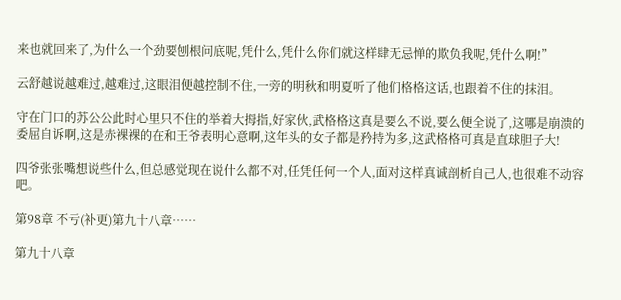来也就回来了,为什么一个劲要刨根问底呢,凭什么,凭什么你们就这样肆无忌惮的欺负我呢,凭什么啊!”

云舒越说越难过,越难过,这眼泪便越控制不住,一旁的明秋和明夏听了他们格格这话,也跟着不住的抹泪。

守在门口的苏公公此时心里只不住的举着大拇指,好家伙,武格格这真是要么不说,要么便全说了,这哪是崩溃的委屈自诉啊,这是赤裸裸的在和王爷表明心意啊,这年头的女子都是矜持为多,这武格格可真是直球胆子大!

四爷张张嘴想说些什么,但总感觉现在说什么都不对,任凭任何一个人,面对这样真诚剖析自己人,也很难不动容吧。

第98章 不亏(补更)第九十八章……

第九十八章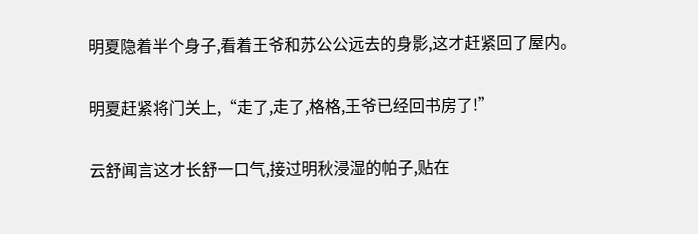明夏隐着半个身子,看着王爷和苏公公远去的身影,这才赶紧回了屋内。

明夏赶紧将门关上,“走了,走了,格格,王爷已经回书房了!”

云舒闻言这才长舒一口气,接过明秋浸湿的帕子,贴在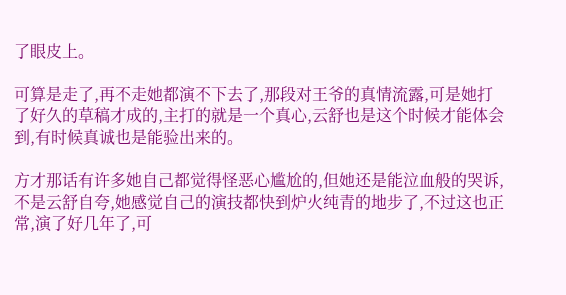了眼皮上。

可算是走了,再不走她都演不下去了,那段对王爷的真情流露,可是她打了好久的草稿才成的,主打的就是一个真心,云舒也是这个时候才能体会到,有时候真诚也是能验出来的。

方才那话有许多她自己都觉得怪恶心尴尬的,但她还是能泣血般的哭诉,不是云舒自夸,她感觉自己的演技都快到炉火纯青的地步了,不过这也正常,演了好几年了,可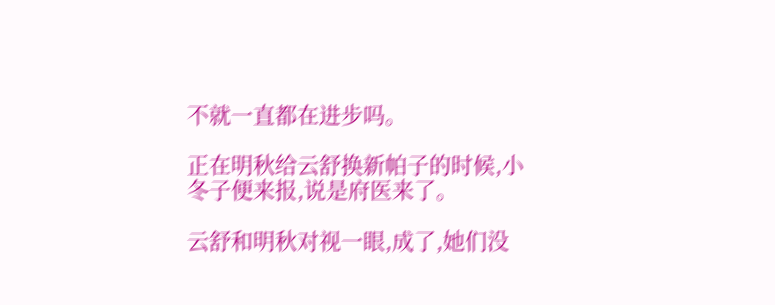不就一直都在进步吗。

正在明秋给云舒换新帕子的时候,小冬子便来报,说是府医来了。

云舒和明秋对视一眼,成了,她们没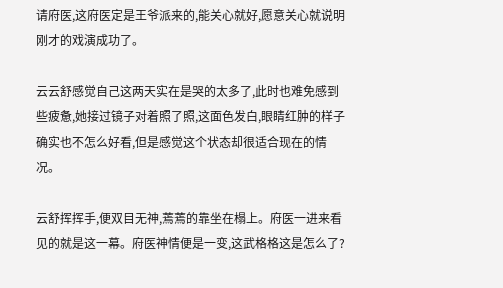请府医,这府医定是王爷派来的,能关心就好,愿意关心就说明刚才的戏演成功了。

云云舒感觉自己这两天实在是哭的太多了,此时也难免感到些疲惫,她接过镜子对着照了照,这面色发白,眼睛红肿的样子确实也不怎么好看,但是感觉这个状态却很适合现在的情况。

云舒挥挥手,便双目无神,蔫蔫的靠坐在榻上。府医一进来看见的就是这一幕。府医神情便是一变,这武格格这是怎么了?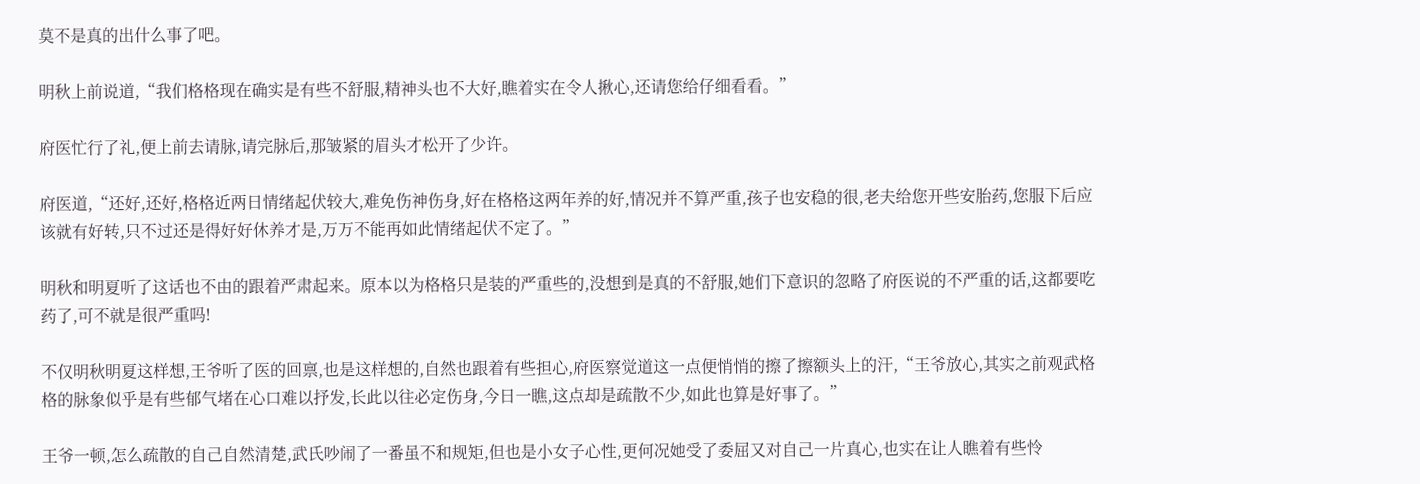莫不是真的出什么事了吧。

明秋上前说道,“我们格格现在确实是有些不舒服,精神头也不大好,瞧着实在令人揪心,还请您给仔细看看。”

府医忙行了礼,便上前去请脉,请完脉后,那皱紧的眉头才松开了少许。

府医道,“还好,还好,格格近两日情绪起伏较大,难免伤神伤身,好在格格这两年养的好,情况并不算严重,孩子也安稳的很,老夫给您开些安胎药,您服下后应该就有好转,只不过还是得好好休养才是,万万不能再如此情绪起伏不定了。”

明秋和明夏听了这话也不由的跟着严肃起来。原本以为格格只是装的严重些的,没想到是真的不舒服,她们下意识的忽略了府医说的不严重的话,这都要吃药了,可不就是很严重吗!

不仅明秋明夏这样想,王爷听了医的回禀,也是这样想的,自然也跟着有些担心,府医察觉道这一点便悄悄的擦了擦额头上的汗,“王爷放心,其实之前观武格格的脉象似乎是有些郁气堵在心口难以抒发,长此以往必定伤身,今日一瞧,这点却是疏散不少,如此也算是好事了。”

王爷一顿,怎么疏散的自己自然清楚,武氏吵闹了一番虽不和规矩,但也是小女子心性,更何况她受了委屈又对自己一片真心,也实在让人瞧着有些怜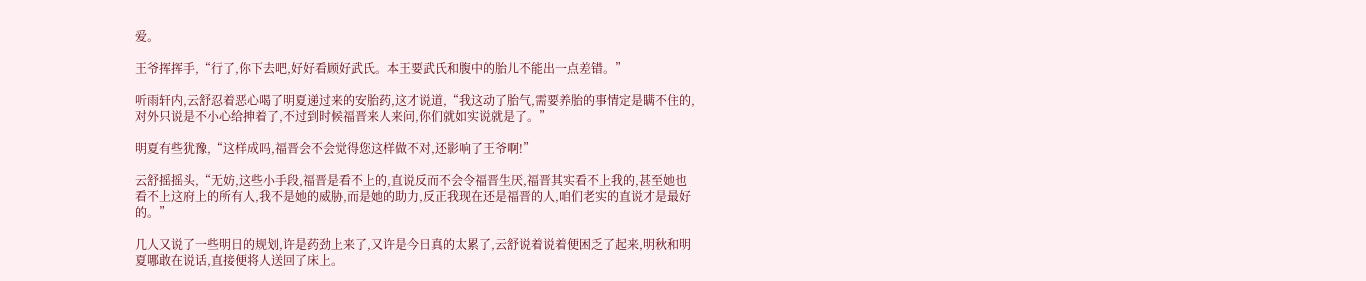爱。

王爷挥挥手,“行了,你下去吧,好好看顾好武氏。本王要武氏和腹中的胎儿不能出一点差错。”

听雨轩内,云舒忍着恶心喝了明夏递过来的安胎药,这才说道,“我这动了胎气,需要养胎的事情定是瞒不住的,对外只说是不小心给抻着了,不过到时候福晋来人来问,你们就如实说就是了。”

明夏有些犹豫,“这样成吗,福晋会不会觉得您这样做不对,还影响了王爷啊!”

云舒摇摇头,“无妨,这些小手段,福晋是看不上的,直说反而不会令福晋生厌,福晋其实看不上我的,甚至她也看不上这府上的所有人,我不是她的威胁,而是她的助力,反正我现在还是福晋的人,咱们老实的直说才是最好的。”

几人又说了一些明日的规划,许是药劲上来了,又许是今日真的太累了,云舒说着说着便困乏了起来,明秋和明夏哪敢在说话,直接便将人送回了床上。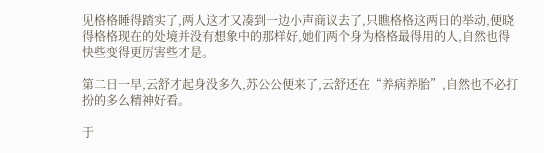见格格睡得踏实了,两人这才又凑到一边小声商议去了,只瞧格格这两日的举动,便晓得格格现在的处境并没有想象中的那样好,她们两个身为格格最得用的人,自然也得快些变得更厉害些才是。

第二日一早,云舒才起身没多久,苏公公便来了,云舒还在“养病养胎”,自然也不必打扮的多么精神好看。

于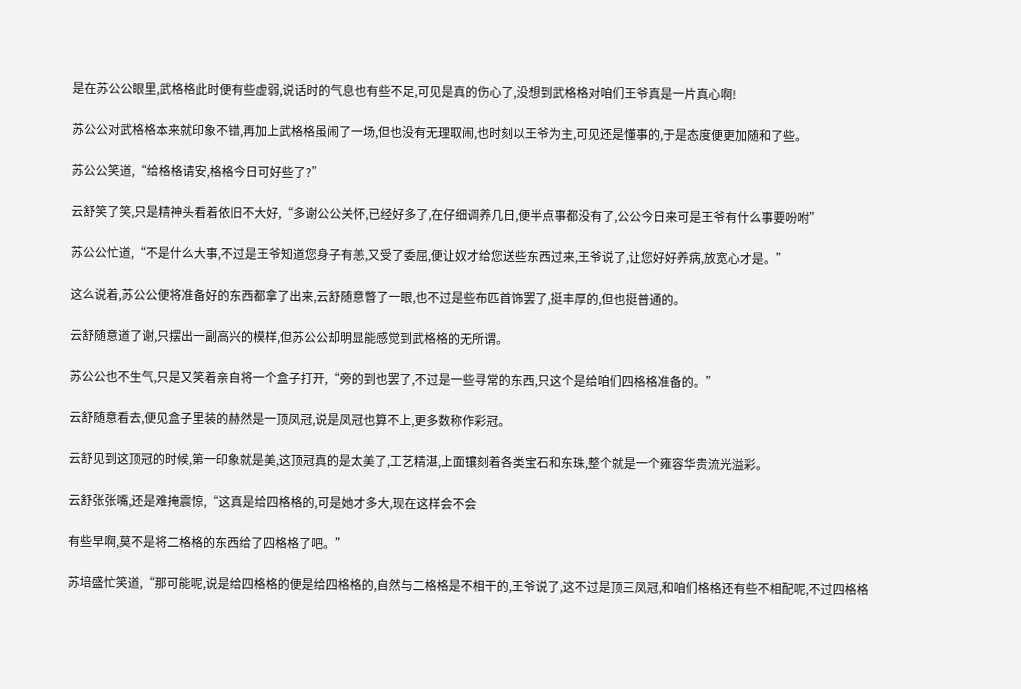是在苏公公眼里,武格格此时便有些虚弱,说话时的气息也有些不足,可见是真的伤心了,没想到武格格对咱们王爷真是一片真心啊!

苏公公对武格格本来就印象不错,再加上武格格虽闹了一场,但也没有无理取闹,也时刻以王爷为主,可见还是懂事的,于是态度便更加随和了些。

苏公公笑道,“给格格请安,格格今日可好些了?”

云舒笑了笑,只是精神头看着依旧不大好,“多谢公公关怀,已经好多了,在仔细调养几日,便半点事都没有了,公公今日来可是王爷有什么事要吩咐”

苏公公忙道,“不是什么大事,不过是王爷知道您身子有恙,又受了委屈,便让奴才给您送些东西过来,王爷说了,让您好好养病,放宽心才是。”

这么说着,苏公公便将准备好的东西都拿了出来,云舒随意瞥了一眼,也不过是些布匹首饰罢了,挺丰厚的,但也挺普通的。

云舒随意道了谢,只摆出一副高兴的模样,但苏公公却明显能感觉到武格格的无所谓。

苏公公也不生气,只是又笑着亲自将一个盒子打开,“旁的到也罢了,不过是一些寻常的东西,只这个是给咱们四格格准备的。”

云舒随意看去,便见盒子里装的赫然是一顶凤冠,说是凤冠也算不上,更多数称作彩冠。

云舒见到这顶冠的时候,第一印象就是美,这顶冠真的是太美了,工艺精湛,上面镶刻着各类宝石和东珠,整个就是一个雍容华贵流光溢彩。

云舒张张嘴,还是难掩震惊,“这真是给四格格的,可是她才多大,现在这样会不会

有些早啊,莫不是将二格格的东西给了四格格了吧。”

苏培盛忙笑道,“那可能呢,说是给四格格的便是给四格格的,自然与二格格是不相干的,王爷说了,这不过是顶三凤冠,和咱们格格还有些不相配呢,不过四格格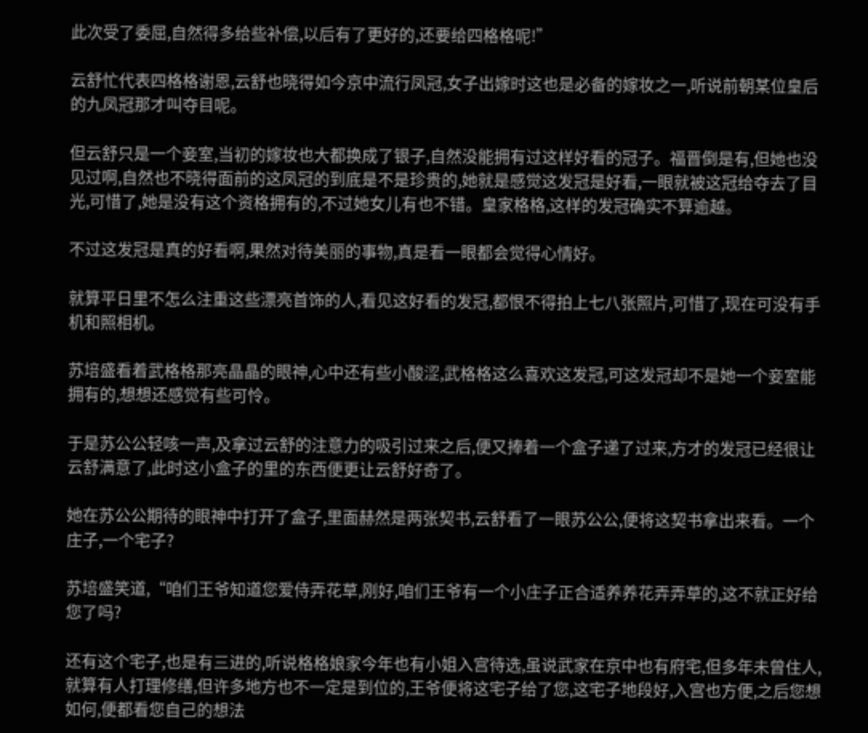此次受了委屈,自然得多给些补偿,以后有了更好的,还要给四格格呢!”

云舒忙代表四格格谢恩,云舒也晓得如今京中流行凤冠,女子出嫁时这也是必备的嫁妆之一,听说前朝某位皇后的九凤冠那才叫夺目呢。

但云舒只是一个妾室,当初的嫁妆也大都换成了银子,自然没能拥有过这样好看的冠子。福晋倒是有,但她也没见过啊,自然也不晓得面前的这凤冠的到底是不是珍贵的,她就是感觉这发冠是好看,一眼就被这冠给夺去了目光,可惜了,她是没有这个资格拥有的,不过她女儿有也不错。皇家格格,这样的发冠确实不算逾越。

不过这发冠是真的好看啊,果然对待美丽的事物,真是看一眼都会觉得心情好。

就算平日里不怎么注重这些漂亮首饰的人,看见这好看的发冠,都恨不得拍上七八张照片,可惜了,现在可没有手机和照相机。

苏培盛看着武格格那亮晶晶的眼神,心中还有些小酸涩,武格格这么喜欢这发冠,可这发冠却不是她一个妾室能拥有的,想想还感觉有些可怜。

于是苏公公轻咳一声,及拿过云舒的注意力的吸引过来之后,便又捧着一个盒子递了过来,方才的发冠已经很让云舒满意了,此时这小盒子的里的东西便更让云舒好奇了。

她在苏公公期待的眼神中打开了盒子,里面赫然是两张契书,云舒看了一眼苏公公,便将这契书拿出来看。一个庄子,一个宅子?

苏培盛笑道,“咱们王爷知道您爱侍弄花草,刚好,咱们王爷有一个小庄子正合适养养花弄弄草的,这不就正好给您了吗?

还有这个宅子,也是有三进的,听说格格娘家今年也有小姐入宫待选,虽说武家在京中也有府宅,但多年未曾住人,就算有人打理修缮,但许多地方也不一定是到位的,王爷便将这宅子给了您,这宅子地段好,入宫也方便,之后您想如何,便都看您自己的想法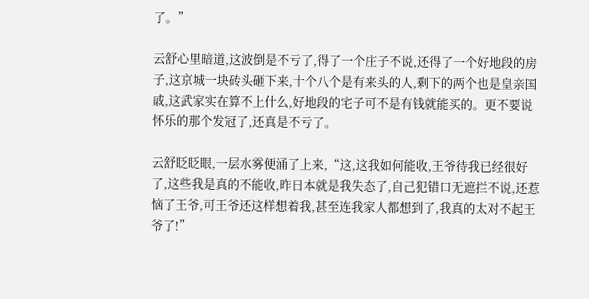了。”

云舒心里暗道,这波倒是不亏了,得了一个庄子不说,还得了一个好地段的房子,这京城一块砖头砸下来,十个八个是有来头的人,剩下的两个也是皇亲国戚,这武家实在算不上什么,好地段的宅子可不是有钱就能买的。更不要说怀乐的那个发冠了,还真是不亏了。

云舒眨眨眼,一层水雾便涌了上来,“这,这我如何能收,王爷待我已经很好了,这些我是真的不能收,昨日本就是我失态了,自己犯错口无遮拦不说,还惹恼了王爷,可王爷还这样想着我,甚至连我家人都想到了,我真的太对不起王爷了!”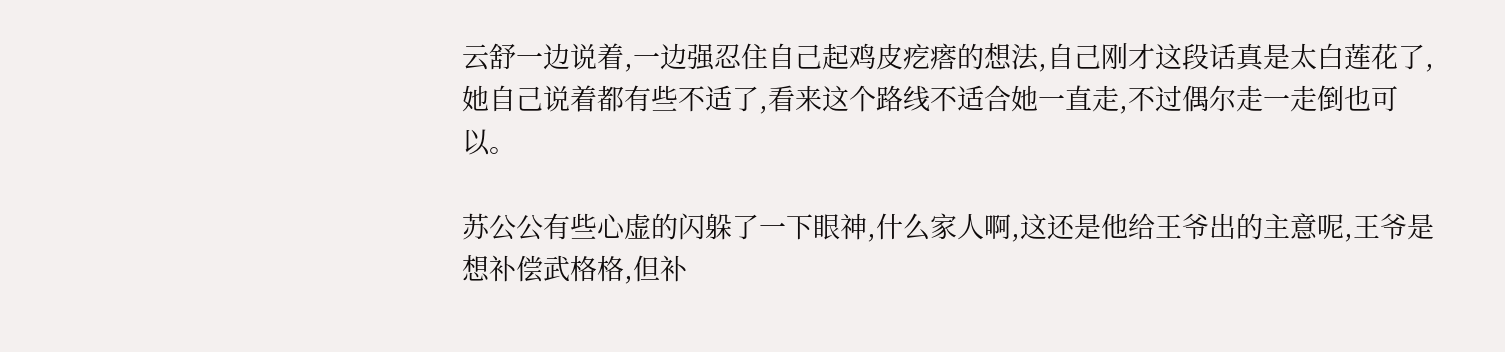云舒一边说着,一边强忍住自己起鸡皮疙瘩的想法,自己刚才这段话真是太白莲花了,她自己说着都有些不适了,看来这个路线不适合她一直走,不过偶尔走一走倒也可以。

苏公公有些心虚的闪躲了一下眼神,什么家人啊,这还是他给王爷出的主意呢,王爷是想补偿武格格,但补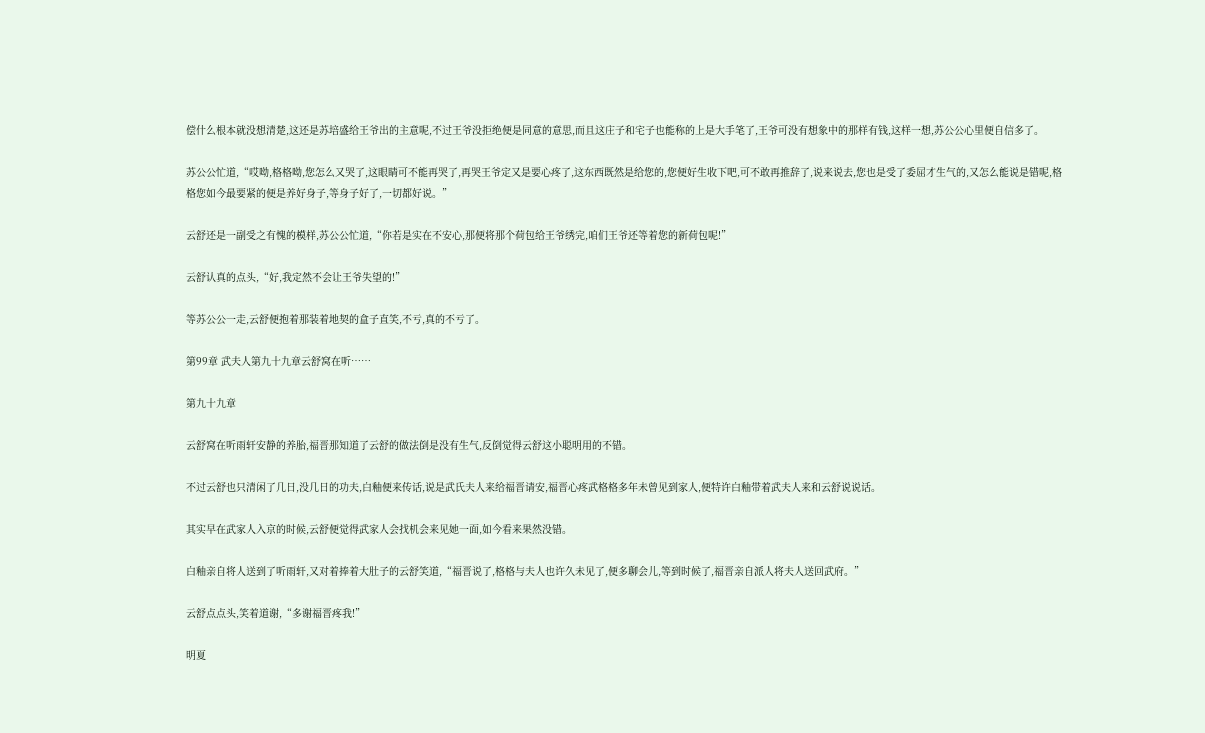偿什么根本就没想清楚,这还是苏培盛给王爷出的主意呢,不过王爷没拒绝便是同意的意思,而且这庄子和宅子也能称的上是大手笔了,王爷可没有想象中的那样有钱,这样一想,苏公公心里便自信多了。

苏公公忙道,“哎呦,格格呦,您怎么又哭了,这眼睛可不能再哭了,再哭王爷定又是要心疼了,这东西既然是给您的,您便好生收下吧,可不敢再推辞了,说来说去,您也是受了委屈才生气的,又怎么能说是错呢,格格您如今最要紧的便是养好身子,等身子好了,一切都好说。”

云舒还是一副受之有愧的模样,苏公公忙道,“你若是实在不安心,那便将那个荷包给王爷绣完,咱们王爷还等着您的新荷包呢!”

云舒认真的点头,“好,我定然不会让王爷失望的!”

等苏公公一走,云舒便抱着那装着地契的盒子直笑,不亏,真的不亏了。

第99章 武夫人第九十九章云舒窝在听……

第九十九章

云舒窝在听雨轩安静的养胎,福晋那知道了云舒的做法倒是没有生气,反倒觉得云舒这小聪明用的不错。

不过云舒也只清闲了几日,没几日的功夫,白釉便来传话,说是武氏夫人来给福晋请安,福晋心疼武格格多年未曾见到家人,便特许白釉带着武夫人来和云舒说说话。

其实早在武家人入京的时候,云舒便觉得武家人会找机会来见她一面,如今看来果然没错。

白釉亲自将人送到了听雨轩,又对着捧着大肚子的云舒笑道,“福晋说了,格格与夫人也许久未见了,便多聊会儿,等到时候了,福晋亲自派人将夫人送回武府。”

云舒点点头,笑着道谢,“多谢福晋疼我!”

明夏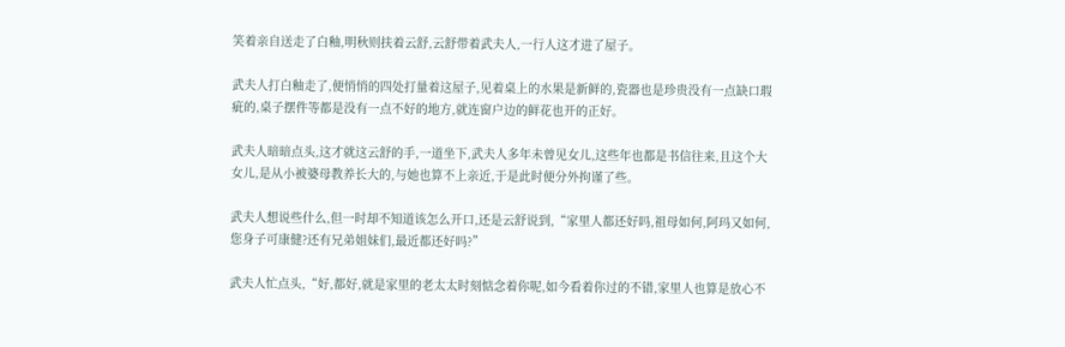笑着亲自送走了白釉,明秋则扶着云舒,云舒带着武夫人,一行人这才进了屋子。

武夫人打白釉走了,便悄悄的四处打量着这屋子,见着桌上的水果是新鲜的,瓷器也是珍贵没有一点缺口瑕疵的,桌子摆件等都是没有一点不好的地方,就连窗户边的鲜花也开的正好。

武夫人暗暗点头,这才就这云舒的手,一道坐下,武夫人多年未曾见女儿,这些年也都是书信往来,且这个大女儿,是从小被婆母教养长大的,与她也算不上亲近,于是此时便分外拘谨了些。

武夫人想说些什么,但一时却不知道该怎么开口,还是云舒说到,“家里人都还好吗,祖母如何,阿玛又如何,您身子可康健?还有兄弟姐妹们,最近都还好吗?”

武夫人忙点头,“好,都好,就是家里的老太太时刻惦念着你呢,如今看着你过的不错,家里人也算是放心不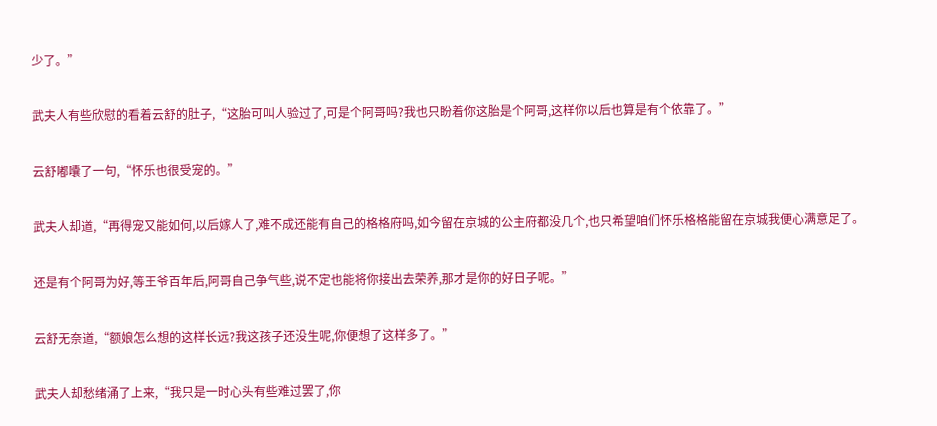少了。”

武夫人有些欣慰的看着云舒的肚子,“这胎可叫人验过了,可是个阿哥吗?我也只盼着你这胎是个阿哥,这样你以后也算是有个依靠了。”

云舒嘟囔了一句,“怀乐也很受宠的。”

武夫人却道,“再得宠又能如何,以后嫁人了,难不成还能有自己的格格府吗,如今留在京城的公主府都没几个,也只希望咱们怀乐格格能留在京城我便心满意足了。

还是有个阿哥为好,等王爷百年后,阿哥自己争气些,说不定也能将你接出去荣养,那才是你的好日子呢。”

云舒无奈道,“额娘怎么想的这样长远?我这孩子还没生呢,你便想了这样多了。”

武夫人却愁绪涌了上来,“我只是一时心头有些难过罢了,你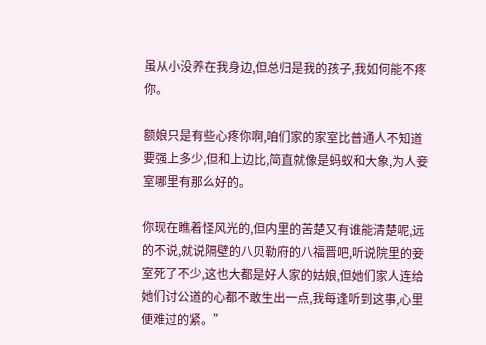虽从小没养在我身边,但总归是我的孩子,我如何能不疼你。

额娘只是有些心疼你啊,咱们家的家室比普通人不知道要强上多少,但和上边比,简直就像是蚂蚁和大象,为人妾室哪里有那么好的。

你现在瞧着怪风光的,但内里的苦楚又有谁能清楚呢,远的不说,就说隔壁的八贝勒府的八福晋吧,听说院里的妾室死了不少,这也大都是好人家的姑娘,但她们家人连给她们讨公道的心都不敢生出一点,我每逢听到这事,心里便难过的紧。”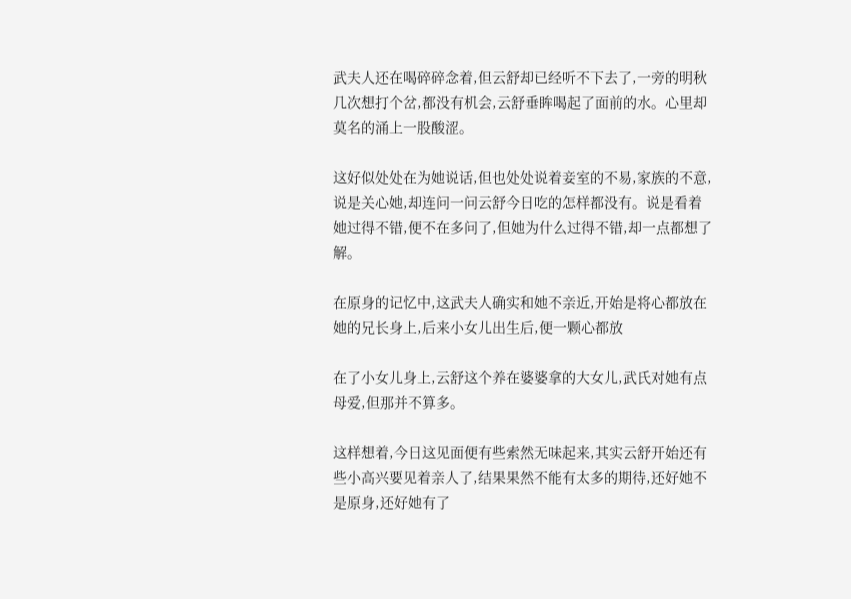武夫人还在喝碎碎念着,但云舒却已经听不下去了,一旁的明秋几次想打个岔,都没有机会,云舒垂眸喝起了面前的水。心里却莫名的涌上一股酸涩。

这好似处处在为她说话,但也处处说着妾室的不易,家族的不意,说是关心她,却连问一问云舒今日吃的怎样都没有。说是看着她过得不错,便不在多问了,但她为什么过得不错,却一点都想了解。

在原身的记忆中,这武夫人确实和她不亲近,开始是将心都放在她的兄长身上,后来小女儿出生后,便一颗心都放

在了小女儿身上,云舒这个养在婆婆拿的大女儿,武氏对她有点母爱,但那并不算多。

这样想着,今日这见面便有些索然无味起来,其实云舒开始还有些小高兴要见着亲人了,结果果然不能有太多的期待,还好她不是原身,还好她有了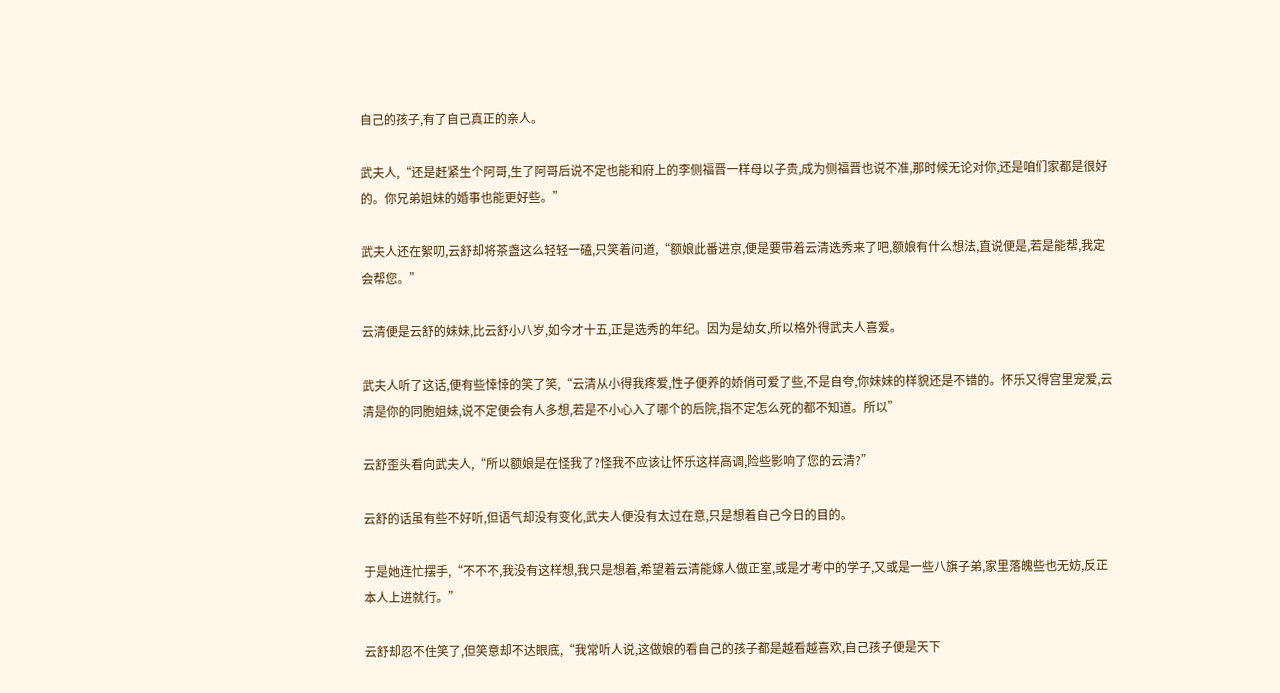自己的孩子,有了自己真正的亲人。

武夫人,“还是赶紧生个阿哥,生了阿哥后说不定也能和府上的李侧福晋一样母以子贵,成为侧福晋也说不准,那时候无论对你,还是咱们家都是很好的。你兄弟姐妹的婚事也能更好些。”

武夫人还在絮叨,云舒却将茶盏这么轻轻一磕,只笑着问道,“额娘此番进京,便是要带着云清选秀来了吧,额娘有什么想法,直说便是,若是能帮,我定会帮您。”

云清便是云舒的妹妹,比云舒小八岁,如今才十五,正是选秀的年纪。因为是幼女,所以格外得武夫人喜爱。

武夫人听了这话,便有些悻悻的笑了笑,“云清从小得我疼爱,性子便养的娇俏可爱了些,不是自夸,你妹妹的样貌还是不错的。怀乐又得宫里宠爱,云清是你的同胞姐妹,说不定便会有人多想,若是不小心入了哪个的后院,指不定怎么死的都不知道。所以”

云舒歪头看向武夫人,“所以额娘是在怪我了?怪我不应该让怀乐这样高调,险些影响了您的云清?”

云舒的话虽有些不好听,但语气却没有变化,武夫人便没有太过在意,只是想着自己今日的目的。

于是她连忙摆手,“不不不,我没有这样想,我只是想着,希望着云清能嫁人做正室,或是才考中的学子,又或是一些八旗子弟,家里落魄些也无妨,反正本人上进就行。”

云舒却忍不住笑了,但笑意却不达眼底,“我常听人说,这做娘的看自己的孩子都是越看越喜欢,自己孩子便是天下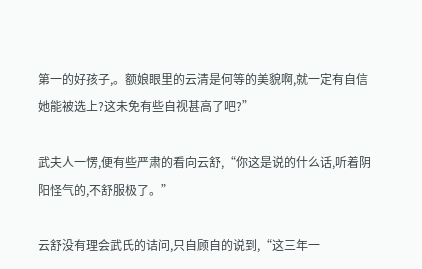第一的好孩子,。额娘眼里的云清是何等的美貌啊,就一定有自信她能被选上?这未免有些自视甚高了吧?”

武夫人一愣,便有些严肃的看向云舒,“你这是说的什么话,听着阴阳怪气的,不舒服极了。”

云舒没有理会武氏的诘问,只自顾自的说到,“这三年一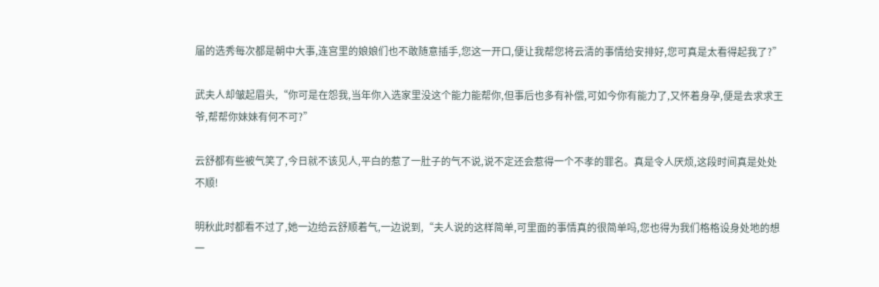届的选秀每次都是朝中大事,连宫里的娘娘们也不敢随意插手,您这一开口,便让我帮您将云清的事情给安排好,您可真是太看得起我了?”

武夫人却皱起眉头,“你可是在怨我,当年你入选家里没这个能力能帮你,但事后也多有补偿,可如今你有能力了,又怀着身孕,便是去求求王爷,帮帮你妹妹有何不可?”

云舒都有些被气笑了,今日就不该见人,平白的惹了一肚子的气不说,说不定还会惹得一个不孝的罪名。真是令人厌烦,这段时间真是处处不顺!

明秋此时都看不过了,她一边给云舒顺着气,一边说到,“夫人说的这样简单,可里面的事情真的很简单吗,您也得为我们格格设身处地的想一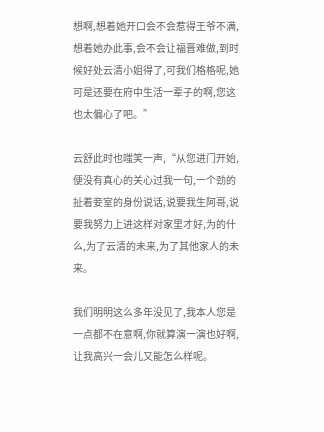想啊,想着她开口会不会惹得王爷不满,想着她办此事,会不会让福晋难做,到时候好处云清小姐得了,可我们格格呢,她可是还要在府中生活一辈子的啊,您这也太偏心了吧。”

云舒此时也嗤笑一声,“从您进门开始,便没有真心的关心过我一句,一个劲的扯着妾室的身份说话,说要我生阿哥,说要我努力上进这样对家里才好,为的什么,为了云清的未来,为了其他家人的未来。

我们明明这么多年没见了,我本人您是一点都不在意啊,你就算演一演也好啊,让我高兴一会儿又能怎么样呢。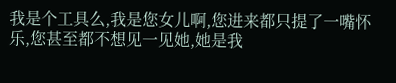我是个工具么,我是您女儿啊,您进来都只提了一嘴怀乐,您甚至都不想见一见她,她是我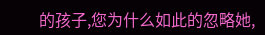的孩子,您为什么如此的忽略她,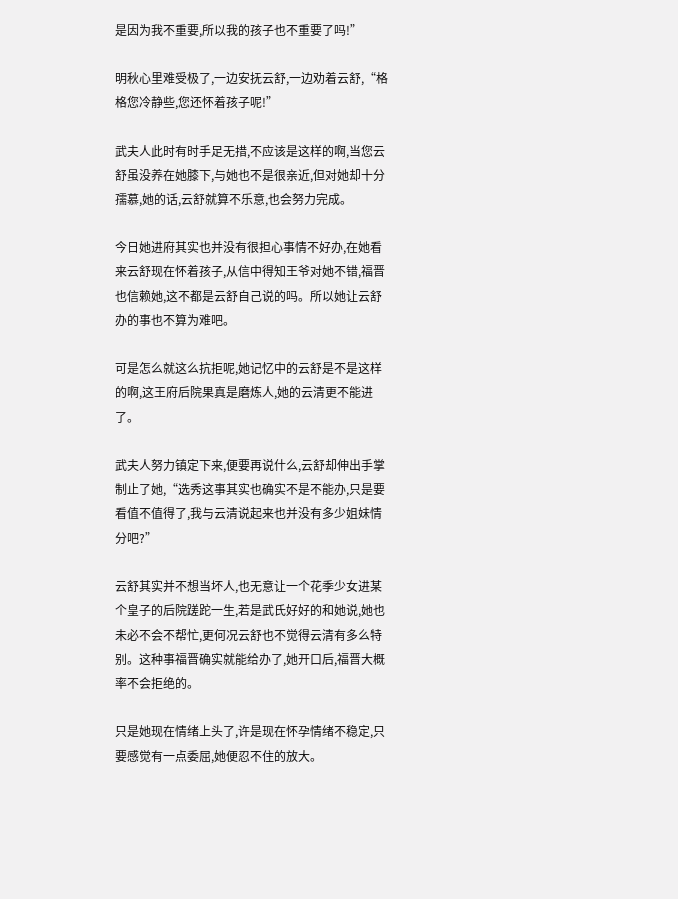是因为我不重要,所以我的孩子也不重要了吗!”

明秋心里难受极了,一边安抚云舒,一边劝着云舒,“格格您冷静些,您还怀着孩子呢!”

武夫人此时有时手足无措,不应该是这样的啊,当您云舒虽没养在她膝下,与她也不是很亲近,但对她却十分孺慕,她的话,云舒就算不乐意,也会努力完成。

今日她进府其实也并没有很担心事情不好办,在她看来云舒现在怀着孩子,从信中得知王爷对她不错,福晋也信赖她,这不都是云舒自己说的吗。所以她让云舒办的事也不算为难吧。

可是怎么就这么抗拒呢,她记忆中的云舒是不是这样的啊,这王府后院果真是磨炼人,她的云清更不能进了。

武夫人努力镇定下来,便要再说什么,云舒却伸出手掌制止了她,“选秀这事其实也确实不是不能办,只是要看值不值得了,我与云清说起来也并没有多少姐妹情分吧?”

云舒其实并不想当坏人,也无意让一个花季少女进某个皇子的后院蹉跎一生,若是武氏好好的和她说,她也未必不会不帮忙,更何况云舒也不觉得云清有多么特别。这种事福晋确实就能给办了,她开口后,福晋大概率不会拒绝的。

只是她现在情绪上头了,许是现在怀孕情绪不稳定,只要感觉有一点委屈,她便忍不住的放大。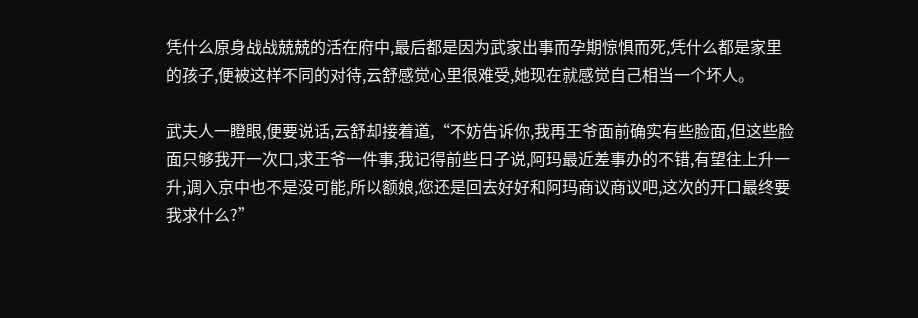凭什么原身战战兢兢的活在府中,最后都是因为武家出事而孕期惊惧而死,凭什么都是家里的孩子,便被这样不同的对待,云舒感觉心里很难受,她现在就感觉自己相当一个坏人。

武夫人一瞪眼,便要说话,云舒却接着道,“不妨告诉你,我再王爷面前确实有些脸面,但这些脸面只够我开一次口,求王爷一件事,我记得前些日子说,阿玛最近差事办的不错,有望往上升一升,调入京中也不是没可能,所以额娘,您还是回去好好和阿玛商议商议吧,这次的开口最终要我求什么?”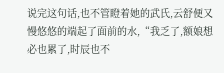说完这句话,也不管瞪着她的武氏,云舒便又慢悠悠的端起了面前的水,“我乏了,额娘想必也累了,时辰也不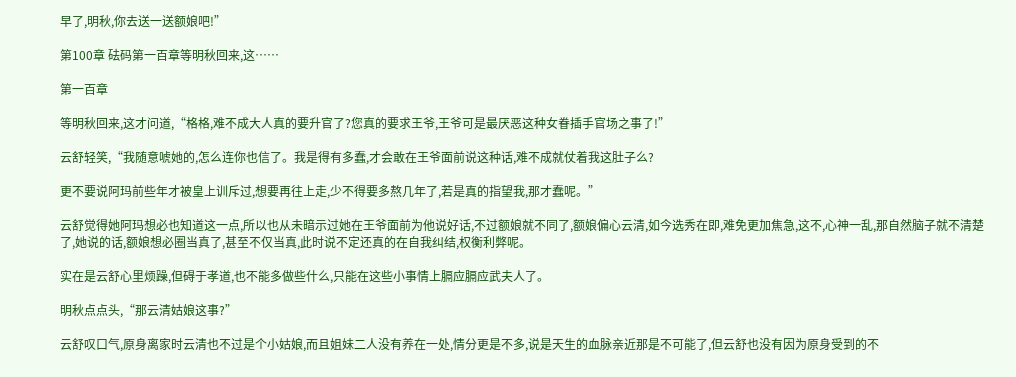早了,明秋,你去送一送额娘吧!”

第100章 砝码第一百章等明秋回来,这……

第一百章

等明秋回来,这才问道,“格格,难不成大人真的要升官了?您真的要求王爷,王爷可是最厌恶这种女眷插手官场之事了!”

云舒轻笑,“我随意唬她的,怎么连你也信了。我是得有多蠢,才会敢在王爷面前说这种话,难不成就仗着我这肚子么?

更不要说阿玛前些年才被皇上训斥过,想要再往上走,少不得要多熬几年了,若是真的指望我,那才蠢呢。”

云舒觉得她阿玛想必也知道这一点,所以也从未暗示过她在王爷面前为他说好话,不过额娘就不同了,额娘偏心云清,如今选秀在即,难免更加焦急,这不,心神一乱,那自然脑子就不清楚了,她说的话,额娘想必圈当真了,甚至不仅当真,此时说不定还真的在自我纠结,权衡利弊呢。

实在是云舒心里烦躁,但碍于孝道,也不能多做些什么,只能在这些小事情上膈应膈应武夫人了。

明秋点点头,“那云清姑娘这事?”

云舒叹口气,原身离家时云清也不过是个小姑娘,而且姐妹二人没有养在一处,情分更是不多,说是天生的血脉亲近那是不可能了,但云舒也没有因为原身受到的不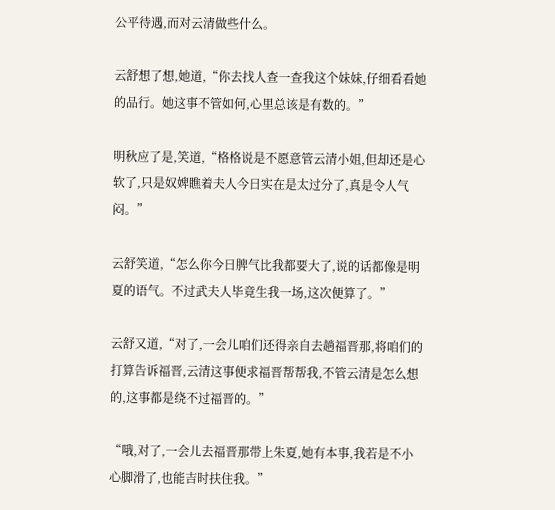公平待遇,而对云清做些什么。

云舒想了想,她道,“你去找人查一查我这个妹妹,仔细看看她的品行。她这事不管如何,心里总该是有数的。”

明秋应了是,笑道,“格格说是不愿意管云清小姐,但却还是心软了,只是奴婢瞧着夫人今日实在是太过分了,真是令人气闷。”

云舒笑道,“怎么你今日脾气比我都要大了,说的话都像是明夏的语气。不过武夫人毕竟生我一场,这次便算了。”

云舒又道,“对了,一会儿咱们还得亲自去趟福晋那,将咱们的打算告诉福晋,云清这事便求福晋帮帮我,不管云清是怎么想的,这事都是绕不过福晋的。”

“哦,对了,一会儿去福晋那带上朱夏,她有本事,我若是不小心脚滑了,也能吉时扶住我。”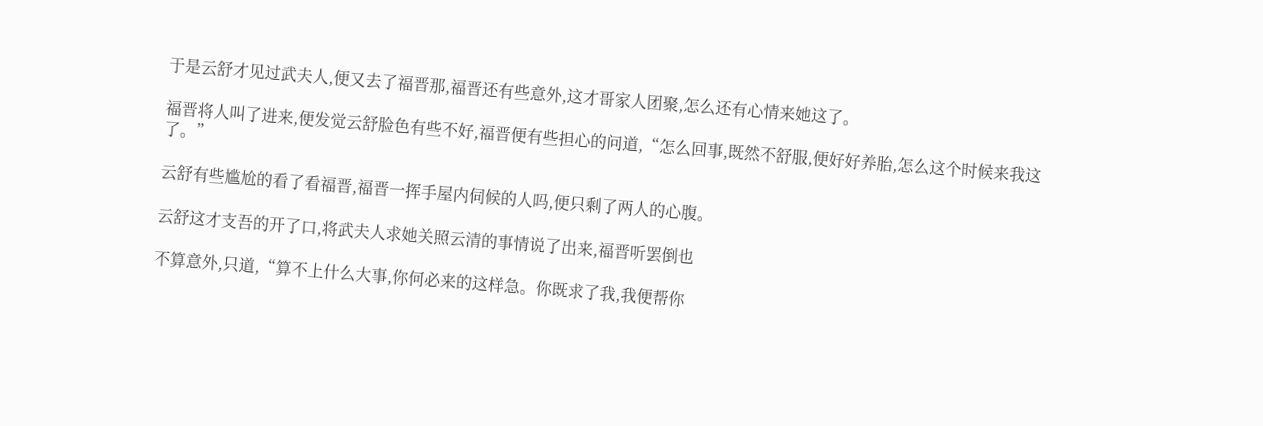于是云舒才见过武夫人,便又去了福晋那,福晋还有些意外,这才哥家人团聚,怎么还有心情来她这了。

福晋将人叫了进来,便发觉云舒脸色有些不好,福晋便有些担心的问道,“怎么回事,既然不舒服,便好好养胎,怎么这个时候来我这了。”

云舒有些尴尬的看了看福晋,福晋一挥手屋内伺候的人吗,便只剩了两人的心腹。

云舒这才支吾的开了口,将武夫人求她关照云清的事情说了出来,福晋听罢倒也

不算意外,只道,“算不上什么大事,你何必来的这样急。你既求了我,我便帮你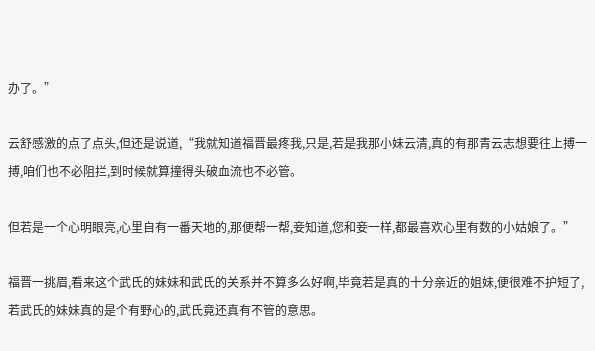办了。”

云舒感激的点了点头,但还是说道,“我就知道福晋最疼我,只是,若是我那小妹云清,真的有那青云志想要往上搏一搏,咱们也不必阻拦,到时候就算撞得头破血流也不必管。

但若是一个心明眼亮,心里自有一番天地的,那便帮一帮,妾知道,您和妾一样,都最喜欢心里有数的小姑娘了。”

福晋一挑眉,看来这个武氏的妹妹和武氏的关系并不算多么好啊,毕竟若是真的十分亲近的姐妹,便很难不护短了,若武氏的妹妹真的是个有野心的,武氏竟还真有不管的意思。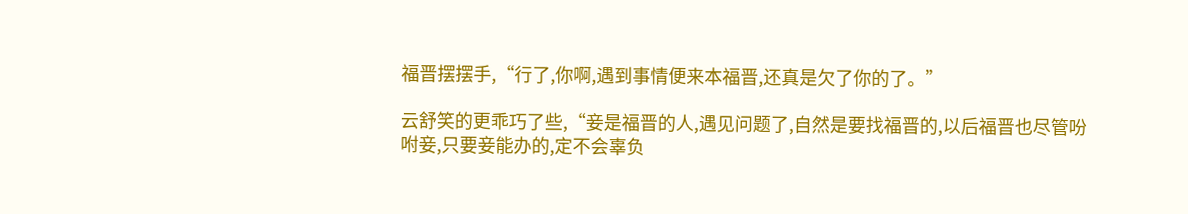福晋摆摆手,“行了,你啊,遇到事情便来本福晋,还真是欠了你的了。”

云舒笑的更乖巧了些,“妾是福晋的人,遇见问题了,自然是要找福晋的,以后福晋也尽管吩咐妾,只要妾能办的,定不会辜负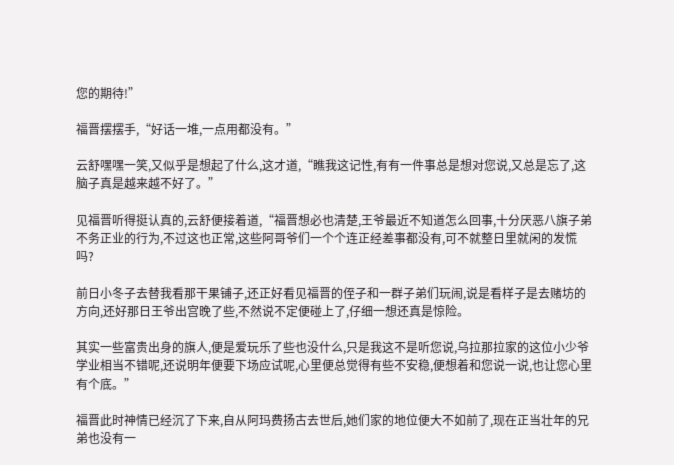您的期待!”

福晋摆摆手,“好话一堆,一点用都没有。”

云舒嘿嘿一笑,又似乎是想起了什么,这才道,“瞧我这记性,有有一件事总是想对您说,又总是忘了,这脑子真是越来越不好了。”

见福晋听得挺认真的,云舒便接着道,“福晋想必也清楚,王爷最近不知道怎么回事,十分厌恶八旗子弟不务正业的行为,不过这也正常,这些阿哥爷们一个个连正经差事都没有,可不就整日里就闲的发慌吗?

前日小冬子去替我看那干果铺子,还正好看见福晋的侄子和一群子弟们玩闹,说是看样子是去赌坊的方向,还好那日王爷出宫晚了些,不然说不定便碰上了,仔细一想还真是惊险。

其实一些富贵出身的旗人,便是爱玩乐了些也没什么,只是我这不是听您说,乌拉那拉家的这位小少爷学业相当不错呢,还说明年便要下场应试呢,心里便总觉得有些不安稳,便想着和您说一说,也让您心里有个底。”

福晋此时神情已经沉了下来,自从阿玛费扬古去世后,她们家的地位便大不如前了,现在正当壮年的兄弟也没有一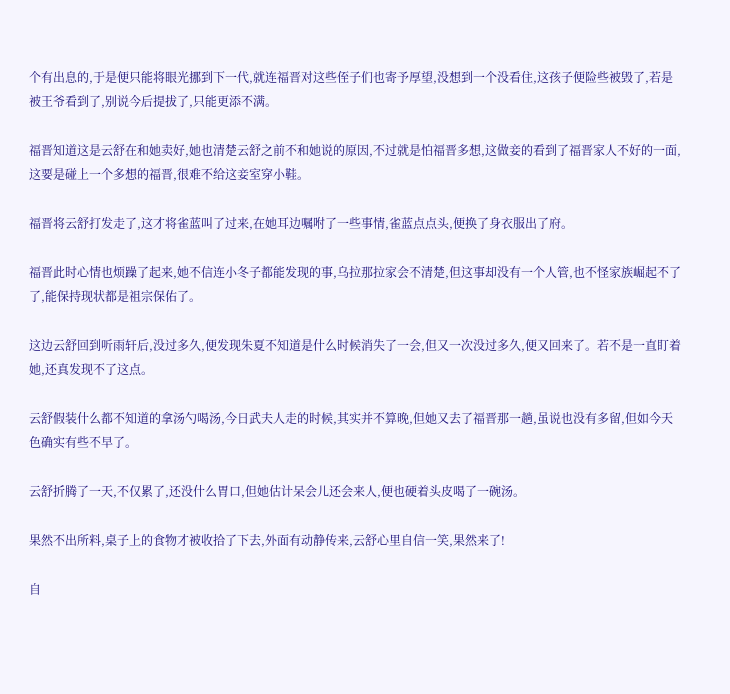个有出息的,于是便只能将眼光挪到下一代,就连福晋对这些侄子们也寄予厚望,没想到一个没看住,这孩子便险些被毁了,若是被王爷看到了,别说今后提拔了,只能更添不满。

福晋知道这是云舒在和她卖好,她也清楚云舒之前不和她说的原因,不过就是怕福晋多想,这做妾的看到了福晋家人不好的一面,这要是碰上一个多想的福晋,很难不给这妾室穿小鞋。

福晋将云舒打发走了,这才将雀蓝叫了过来,在她耳边嘱咐了一些事情,雀蓝点点头,便换了身衣服出了府。

福晋此时心情也烦躁了起来,她不信连小冬子都能发现的事,乌拉那拉家会不清楚,但这事却没有一个人管,也不怪家族崛起不了了,能保持现状都是祖宗保佑了。

这边云舒回到听雨轩后,没过多久,便发现朱夏不知道是什么时候消失了一会,但又一次没过多久,便又回来了。若不是一直盯着她,还真发现不了这点。

云舒假装什么都不知道的拿汤勺喝汤,今日武夫人走的时候,其实并不算晚,但她又去了福晋那一趟,虽说也没有多留,但如今天色确实有些不早了。

云舒折腾了一天,不仅累了,还没什么胃口,但她估计呆会儿还会来人,便也硬着头皮喝了一碗汤。

果然不出所料,桌子上的食物才被收拾了下去,外面有动静传来,云舒心里自信一笑,果然来了!

自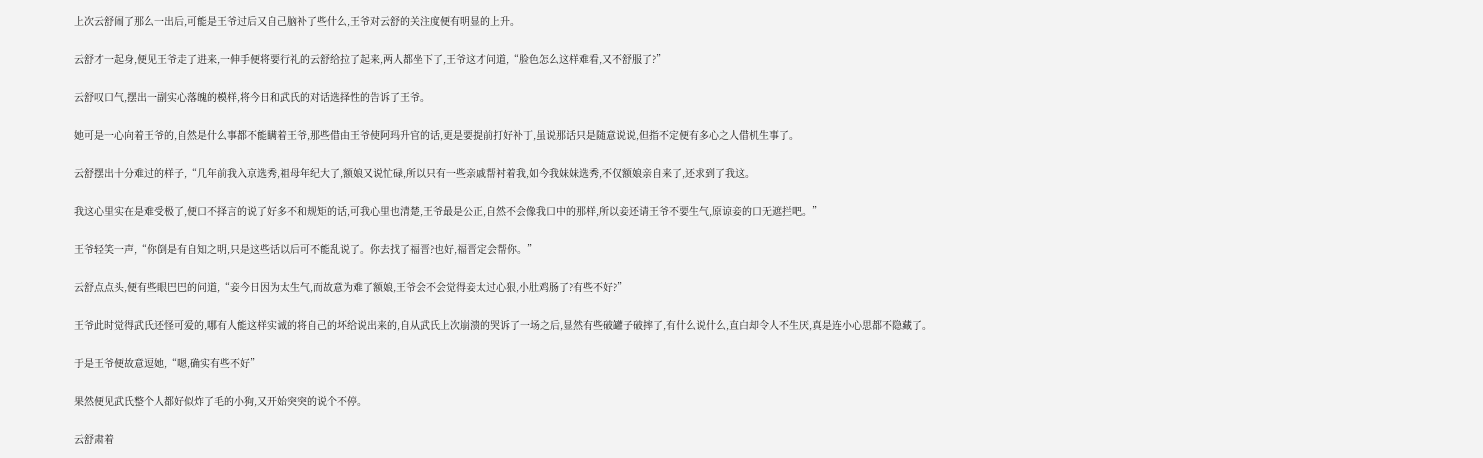上次云舒闹了那么一出后,可能是王爷过后又自己脑补了些什么,王爷对云舒的关注度便有明显的上升。

云舒才一起身,便见王爷走了进来,一伸手便将要行礼的云舒给拉了起来,两人都坐下了,王爷这才问道,“脸色怎么这样难看,又不舒服了?”

云舒叹口气,摆出一副实心落魄的模样,将今日和武氏的对话选择性的告诉了王爷。

她可是一心向着王爷的,自然是什么事都不能瞒着王爷,那些借由王爷使阿玛升官的话,更是要提前打好补丁,虽说那话只是随意说说,但指不定便有多心之人借机生事了。

云舒摆出十分难过的样子,“几年前我入京选秀,祖母年纪大了,额娘又说忙碌,所以只有一些亲戚帮衬着我,如今我妹妹选秀,不仅额娘亲自来了,还求到了我这。

我这心里实在是难受极了,便口不择言的说了好多不和规矩的话,可我心里也清楚,王爷最是公正,自然不会像我口中的那样,所以妾还请王爷不要生气,原谅妾的口无遮拦吧。”

王爷轻笑一声,“你倒是有自知之明,只是这些话以后可不能乱说了。你去找了福晋?也好,福晋定会帮你。”

云舒点点头,便有些眼巴巴的问道,“妾今日因为太生气,而故意为难了额娘,王爷会不会觉得妾太过心狠,小肚鸡肠了?有些不好?”

王爷此时觉得武氏还怪可爱的,哪有人能这样实诚的将自己的坏给说出来的,自从武氏上次崩溃的哭诉了一场之后,显然有些破罐子破摔了,有什么说什么,直白却令人不生厌,真是连小心思都不隐藏了。

于是王爷便故意逗她,“嗯,确实有些不好”

果然便见武氏整个人都好似炸了毛的小狗,又开始突突的说个不停。

云舒肃着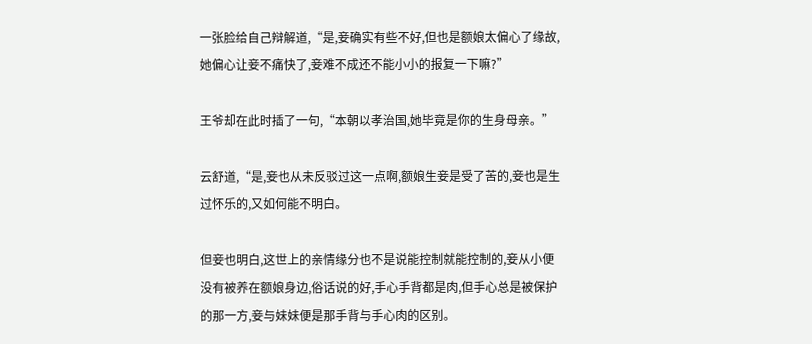一张脸给自己辩解道,“是,妾确实有些不好,但也是额娘太偏心了缘故,她偏心让妾不痛快了,妾难不成还不能小小的报复一下嘛?”

王爷却在此时插了一句,“本朝以孝治国,她毕竟是你的生身母亲。”

云舒道,“是,妾也从未反驳过这一点啊,额娘生妾是受了苦的,妾也是生过怀乐的,又如何能不明白。

但妾也明白,这世上的亲情缘分也不是说能控制就能控制的,妾从小便没有被养在额娘身边,俗话说的好,手心手背都是肉,但手心总是被保护的那一方,妾与妹妹便是那手背与手心肉的区别。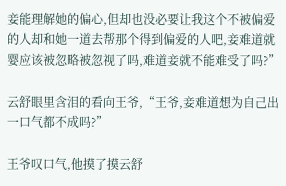妾能理解她的偏心,但却也没必要让我这个不被偏爱的人却和她一道去帮那个得到偏爱的人吧,妾难道就婴应该被忽略被忽视了吗,难道妾就不能难受了吗?”

云舒眼里含泪的看向王爷,“王爷,妾难道想为自己出一口气都不成吗?”

王爷叹口气,他摸了摸云舒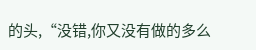的头,“没错,你又没有做的多么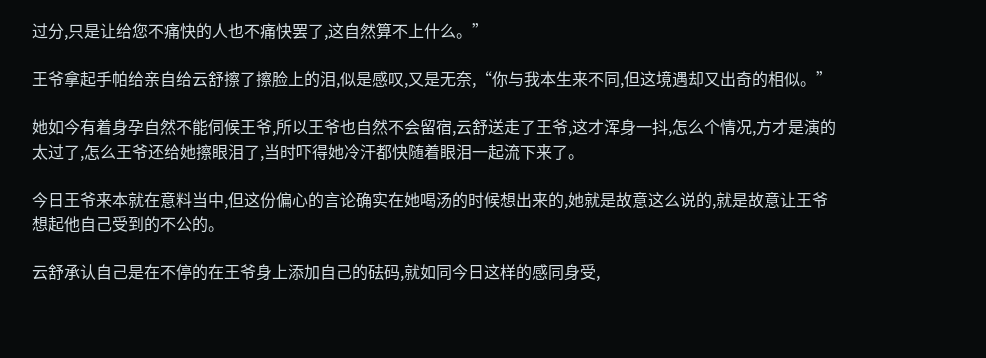过分,只是让给您不痛快的人也不痛快罢了,这自然算不上什么。”

王爷拿起手帕给亲自给云舒擦了擦脸上的泪,似是感叹,又是无奈,“你与我本生来不同,但这境遇却又出奇的相似。”

她如今有着身孕自然不能伺候王爷,所以王爷也自然不会留宿,云舒送走了王爷,这才浑身一抖,怎么个情况,方才是演的太过了,怎么王爷还给她擦眼泪了,当时吓得她冷汗都快随着眼泪一起流下来了。

今日王爷来本就在意料当中,但这份偏心的言论确实在她喝汤的时候想出来的,她就是故意这么说的,就是故意让王爷想起他自己受到的不公的。

云舒承认自己是在不停的在王爷身上添加自己的砝码,就如同今日这样的感同身受,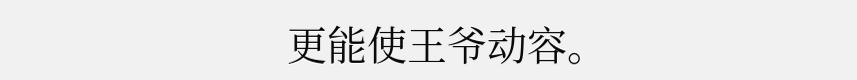更能使王爷动容。